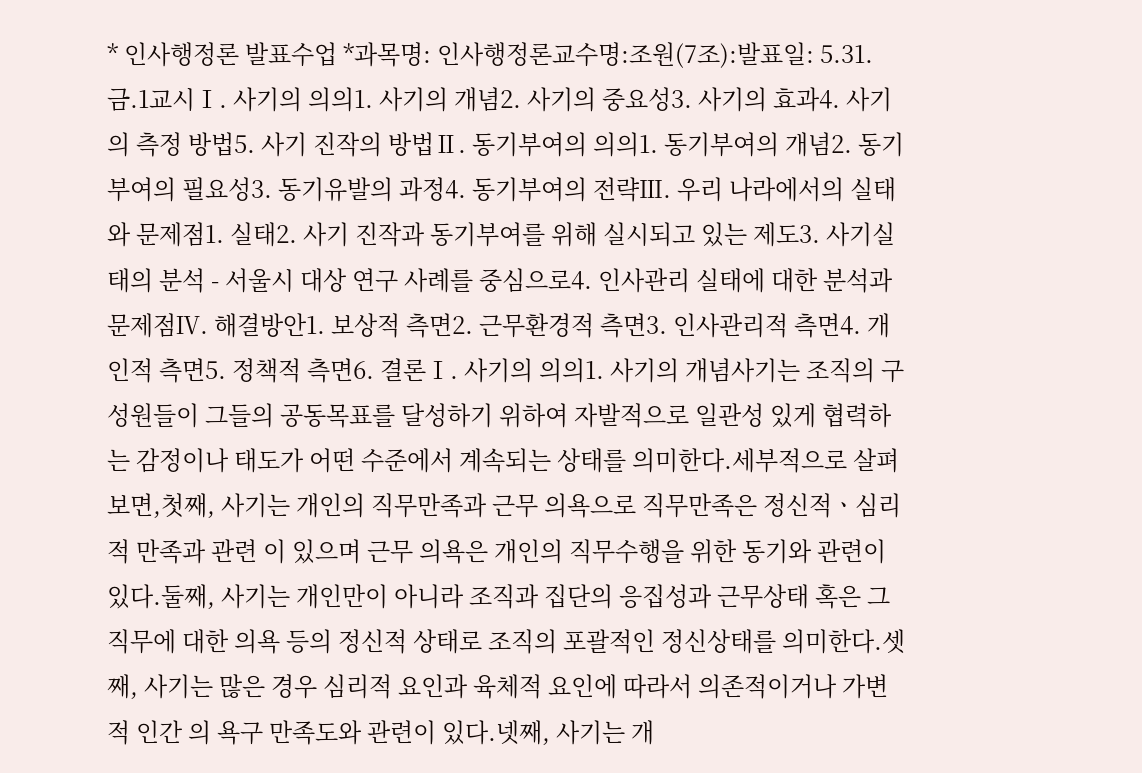* 인사행정론 발표수업 *과목명: 인사행정론교수명:조원(7조):발표일: 5.31.금.1교시Ⅰ. 사기의 의의1. 사기의 개념2. 사기의 중요성3. 사기의 효과4. 사기의 측정 방법5. 사기 진작의 방법Ⅱ. 동기부여의 의의1. 동기부여의 개념2. 동기부여의 필요성3. 동기유발의 과정4. 동기부여의 전략Ⅲ. 우리 나라에서의 실태와 문제점1. 실태2. 사기 진작과 동기부여를 위해 실시되고 있는 제도3. 사기실태의 분석 - 서울시 대상 연구 사례를 중심으로4. 인사관리 실태에 대한 분석과 문제점Ⅳ. 해결방안1. 보상적 측면2. 근무환경적 측면3. 인사관리적 측면4. 개인적 측면5. 정책적 측면6. 결론Ⅰ. 사기의 의의1. 사기의 개념사기는 조직의 구성원들이 그들의 공동목표를 달성하기 위하여 자발적으로 일관성 있게 협력하는 감정이나 태도가 어떤 수준에서 계속되는 상태를 의미한다.세부적으로 살펴보면,첫째, 사기는 개인의 직무만족과 근무 의욕으로 직무만족은 정신적ㆍ심리적 만족과 관련 이 있으며 근무 의욕은 개인의 직무수행을 위한 동기와 관련이 있다.둘째, 사기는 개인만이 아니라 조직과 집단의 응집성과 근무상태 혹은 그 직무에 대한 의욕 등의 정신적 상태로 조직의 포괄적인 정신상태를 의미한다.셋째, 사기는 많은 경우 심리적 요인과 육체적 요인에 따라서 의존적이거나 가변적 인간 의 욕구 만족도와 관련이 있다.넷째, 사기는 개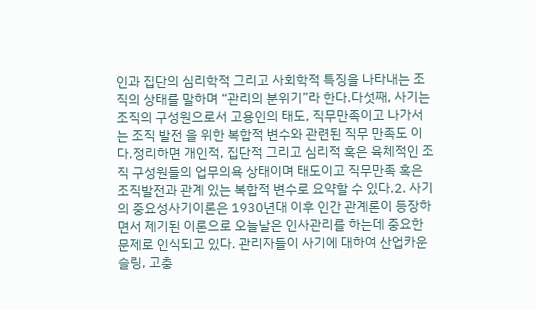인과 집단의 심리학적 그리고 사회학적 특징을 나타내는 조직의 상태를 말하며 “관리의 분위기”라 한다.다섯째, 사기는 조직의 구성원으로서 고용인의 태도, 직무만족이고 나가서는 조직 발전 을 위한 복합적 변수와 관련된 직무 만족도 이다.정리하면 개인적, 집단적 그리고 심리적 혹은 육체적인 조직 구성원들의 업무의욕 상태이며 태도이고 직무만족 혹은 조직발전과 관계 있는 복합적 변수로 요약할 수 있다.2. 사기의 중요성사기이론은 1930년대 이후 인간 관계론이 등장하면서 제기된 이론으로 오늘날은 인사관리를 하는데 중요한 문제로 인식되고 있다. 관리자들이 사기에 대하여 산업카운슬링, 고충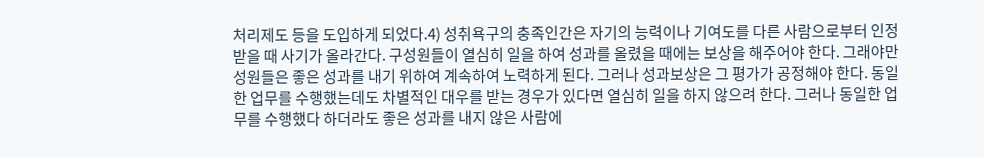처리제도 등을 도입하게 되었다.4) 성취욕구의 충족인간은 자기의 능력이나 기여도를 다른 사람으로부터 인정받을 때 사기가 올라간다. 구성원들이 열심히 일을 하여 성과를 올렸을 때에는 보상을 해주어야 한다. 그래야만 성원들은 좋은 성과를 내기 위하여 계속하여 노력하게 된다. 그러나 성과보상은 그 평가가 공정해야 한다. 동일한 업무를 수행했는데도 차별적인 대우를 받는 경우가 있다면 열심히 일을 하지 않으려 한다. 그러나 동일한 업무를 수행했다 하더라도 좋은 성과를 내지 않은 사람에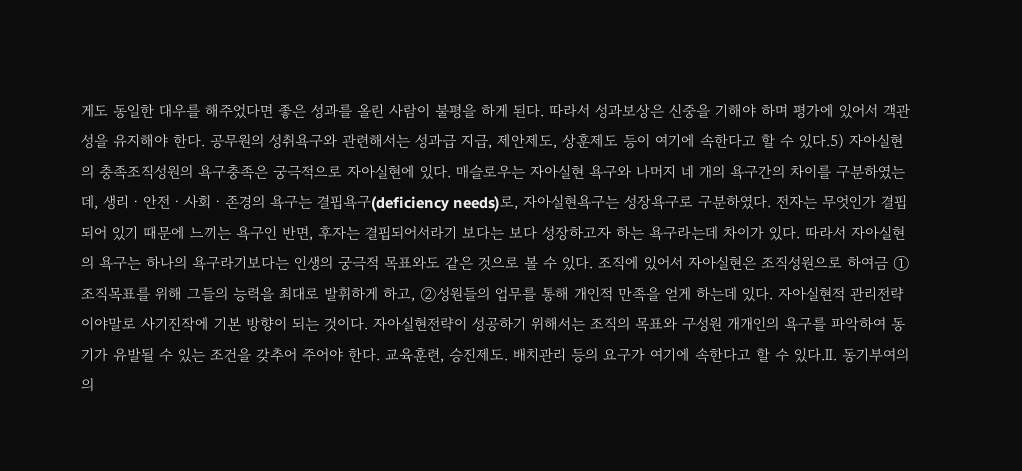게도 동일한 대우를 해주었다면 좋은 성과를 올린 사람이 불평을 하게 된다. 따라서 성과보상은 신중을 기해야 하며 평가에 있어서 객관성을 유지해야 한다. 공무원의 성취욕구와 관련해서는 성과급 지급, 제안제도, 상훈제도 등이 여기에 속한다고 할 수 있다.5) 자아실현의 충족조직성원의 욕구충족은 궁극적으로 자아실현에 있다. 매슬로우는 자아실현 욕구와 나머지 네 개의 욕구간의 차이를 구분하였는데, 생리ㆍ안전ㆍ사회ㆍ존경의 욕구는 결핍욕구(deficiency needs)로, 자아실현욕구는 성장욕구로 구분하였다. 전자는 무엇인가 결핍되어 있기 때문에 느끼는 욕구인 반면, 후자는 결핍되어서라기 보다는 보다 성장하고자 하는 욕구라는데 차이가 있다. 따라서 자아실현의 욕구는 하나의 욕구라기보다는 인생의 궁극적 목표와도 같은 것으로 볼 수 있다. 조직에 있어서 자아실현은 조직성원으로 하여금 ① 조직목표를 위해 그들의 능력을 최대로 발휘하게 하고, ②성원들의 업무를 통해 개인적 만족을 얻게 하는데 있다. 자아실현적 관리전략이야말로 사기진작에 기본 방향이 되는 것이다. 자아실현전략이 성공하기 위해서는 조직의 목표와 구성원 개개인의 욕구를 파악하여 동기가 유발될 수 있는 조건을 갖추어 주어야 한다. 교육훈련, 승진제도. 배치관리 등의 요구가 여기에 속한다고 할 수 있다.Ⅱ. 동기부여의 의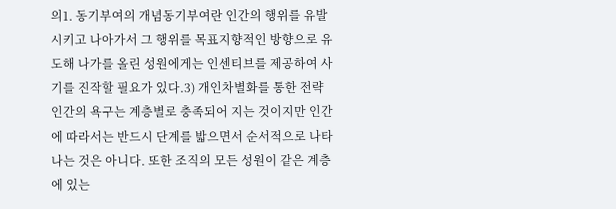의1. 동기부여의 개념동기부여란 인간의 행위를 유발시키고 나아가서 그 행위를 목표지향적인 방향으로 유도해 나가를 올린 성원에게는 인센티브를 제공하여 사기를 진작할 필요가 있다.3) 개인차별화를 통한 전략인간의 욕구는 계층별로 충족되어 지는 것이지만 인간에 따라서는 반드시 단계를 밟으면서 순서적으로 나타나는 것은 아니다. 또한 조직의 모든 성원이 같은 계층에 있는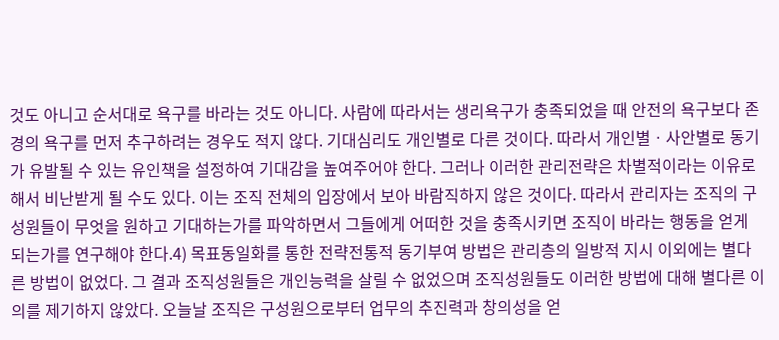것도 아니고 순서대로 욕구를 바라는 것도 아니다. 사람에 따라서는 생리욕구가 충족되었을 때 안전의 욕구보다 존경의 욕구를 먼저 추구하려는 경우도 적지 않다. 기대심리도 개인별로 다른 것이다. 따라서 개인별ㆍ사안별로 동기가 유발될 수 있는 유인책을 설정하여 기대감을 높여주어야 한다. 그러나 이러한 관리전략은 차별적이라는 이유로 해서 비난받게 될 수도 있다. 이는 조직 전체의 입장에서 보아 바람직하지 않은 것이다. 따라서 관리자는 조직의 구성원들이 무엇을 원하고 기대하는가를 파악하면서 그들에게 어떠한 것을 충족시키면 조직이 바라는 행동을 얻게 되는가를 연구해야 한다.4) 목표동일화를 통한 전략전통적 동기부여 방법은 관리층의 일방적 지시 이외에는 별다른 방법이 없었다. 그 결과 조직성원들은 개인능력을 살릴 수 없었으며 조직성원들도 이러한 방법에 대해 별다른 이의를 제기하지 않았다. 오늘날 조직은 구성원으로부터 업무의 추진력과 창의성을 얻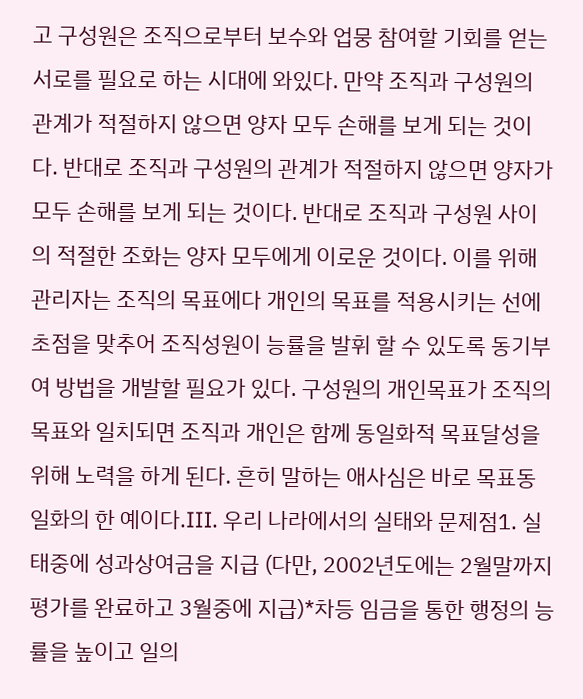고 구성원은 조직으로부터 보수와 업뭉 참여할 기회를 얻는 서로를 필요로 하는 시대에 와있다. 만약 조직과 구성원의 관계가 적절하지 않으면 양자 모두 손해를 보게 되는 것이다. 반대로 조직과 구성원의 관계가 적절하지 않으면 양자가 모두 손해를 보게 되는 것이다. 반대로 조직과 구성원 사이의 적절한 조화는 양자 모두에게 이로운 것이다. 이를 위해 관리자는 조직의 목표에다 개인의 목표를 적용시키는 선에 초점을 맞추어 조직성원이 능률을 발휘 할 수 있도록 동기부여 방법을 개발할 필요가 있다. 구성원의 개인목표가 조직의 목표와 일치되면 조직과 개인은 함께 동일화적 목표달성을 위해 노력을 하게 된다. 흔히 말하는 애사심은 바로 목표동일화의 한 예이다.Ⅲ. 우리 나라에서의 실태와 문제점1. 실태중에 성과상여금을 지급 (다만, 2002년도에는 2월말까지 평가를 완료하고 3월중에 지급)*차등 임금을 통한 행정의 능률을 높이고 일의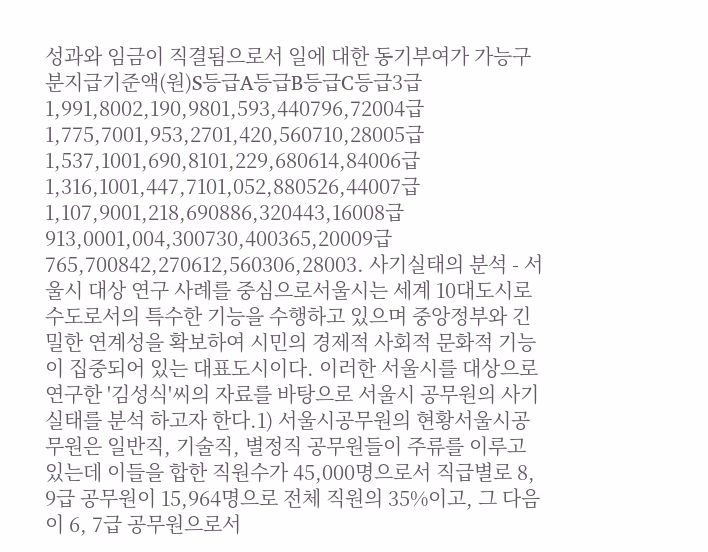성과와 임금이 직결됨으로서 일에 대한 동기부여가 가능구 분지급기준액(원)S등급A등급B등급C등급3급1,991,8002,190,9801,593,440796,72004급1,775,7001,953,2701,420,560710,28005급1,537,1001,690,8101,229,680614,84006급1,316,1001,447,7101,052,880526,44007급1,107,9001,218,690886,320443,16008급913,0001,004,300730,400365,20009급765,700842,270612,560306,28003. 사기실태의 분석 - 서울시 대상 연구 사례를 중심으로서울시는 세계 10대도시로 수도로서의 특수한 기능을 수행하고 있으며 중앙정부와 긴밀한 연계성을 확보하여 시민의 경제적 사회적 문화적 기능이 집중되어 있는 대표도시이다. 이러한 서울시를 대상으로 연구한 '김성식'씨의 자료를 바탕으로 서울시 공무원의 사기실태를 분석 하고자 한다.1) 서울시공무원의 현황서울시공무원은 일반직, 기술직, 별정직 공무원들이 주류를 이루고 있는데 이들을 합한 직원수가 45,000명으로서 직급별로 8, 9급 공무원이 15,964명으로 전체 직원의 35%이고, 그 다음이 6, 7급 공무원으로서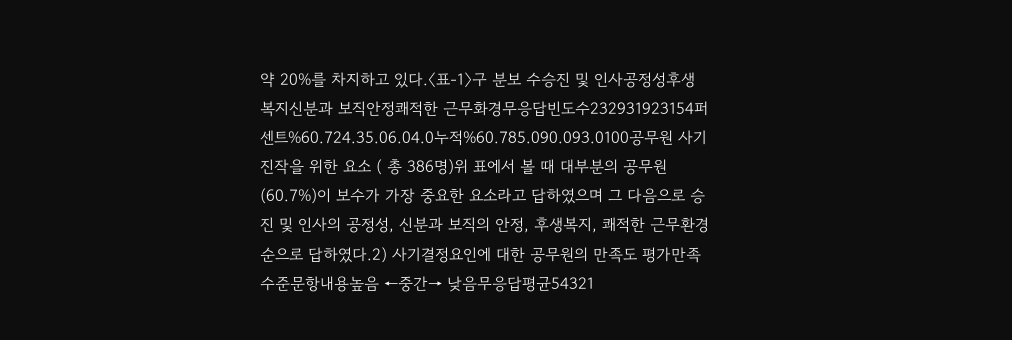약 20%를 차지하고 있다.〈표-1〉구 분보 수승진 및 인사공정성후생복지신분과 보직안정쾌적한 근무화경무응답빈도수232931923154퍼센트%60.724.35.06.04.0누적%60.785.090.093.0100공무원 사기진작을 위한 요소 ( 총 386명)위 표에서 볼 때 대부분의 공무원(60.7%)이 보수가 가장 중요한 요소라고 답하였으며 그 다음으로 승진 및 인사의 공정성, 신분과 보직의 안정, 후생복지, 쾌적한 근무환경 순으로 답하였다.2) 사기결정요인에 대한 공무원의 만족도 평가만족수준문항내용높음 ←중간→ 낮음무응답평균54321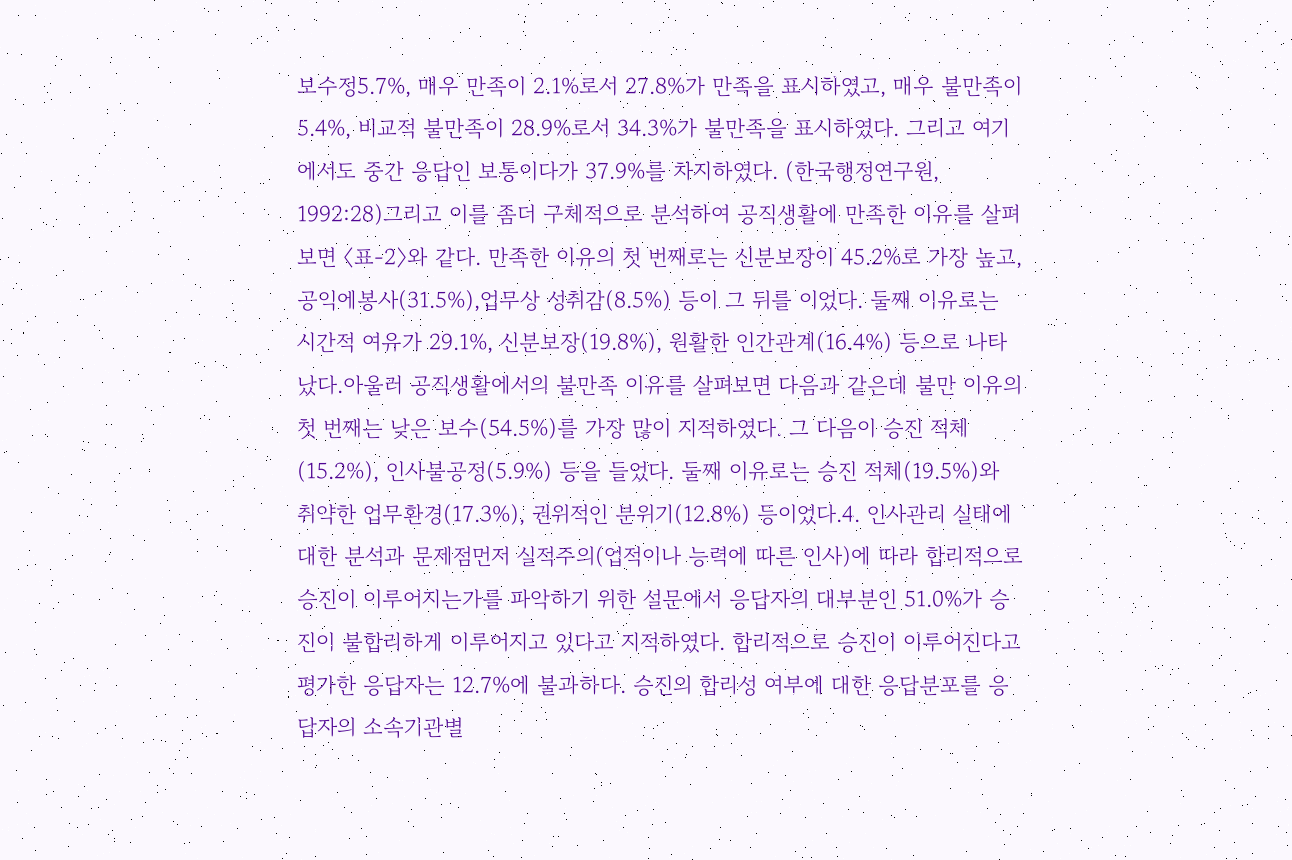보수정5.7%, 매우 만족이 2.1%로서 27.8%가 만족을 표시하였고, 매우 불만족이 5.4%, 비교적 불만족이 28.9%로서 34.3%가 불만족을 표시하였다. 그리고 여기에서도 중간 응답인 보통이다가 37.9%를 차지하였다. (한국행정연구원, 1992:28)그리고 이를 좀더 구체적으로 분석하여 공직생활에 만족한 이유를 살펴보면 〈표-2〉와 같다. 만족한 이유의 첫 번째로는 신분보장이 45.2%로 가장 높고, 공익에봉사(31.5%),업무상 성취감(8.5%) 등이 그 뒤를 이었다. 둘째 이유로는 시간적 여유가 29.1%, 신분보장(19.8%), 원활한 인간관계(16.4%) 등으로 나타났다.아울러 공직생활에서의 불만족 이유를 살펴보면 다음과 같은데 불만 이유의 첫 번째는 낮은 보수(54.5%)를 가장 많이 지적하였다. 그 다음이 승진 적체(15.2%), 인사불공정(5.9%) 등을 들었다. 둘째 이유로는 승진 적체(19.5%)와 취약한 업무환경(17.3%), 권위적인 분위기(12.8%) 등이었다.4. 인사관리 실태에 대한 분석과 문제점먼저 실적주의(업적이나 능력에 따른 인사)에 따라 합리적으로 승진이 이루어지는가를 파악하기 위한 설문에서 응답자의 대부분인 51.0%가 승진이 불합리하게 이루어지고 있다고 지적하였다. 합리적으로 승진이 이루어진다고 평가한 응답자는 12.7%에 불과하다. 승진의 합리성 여부에 대한 응답분포를 응답자의 소속기관별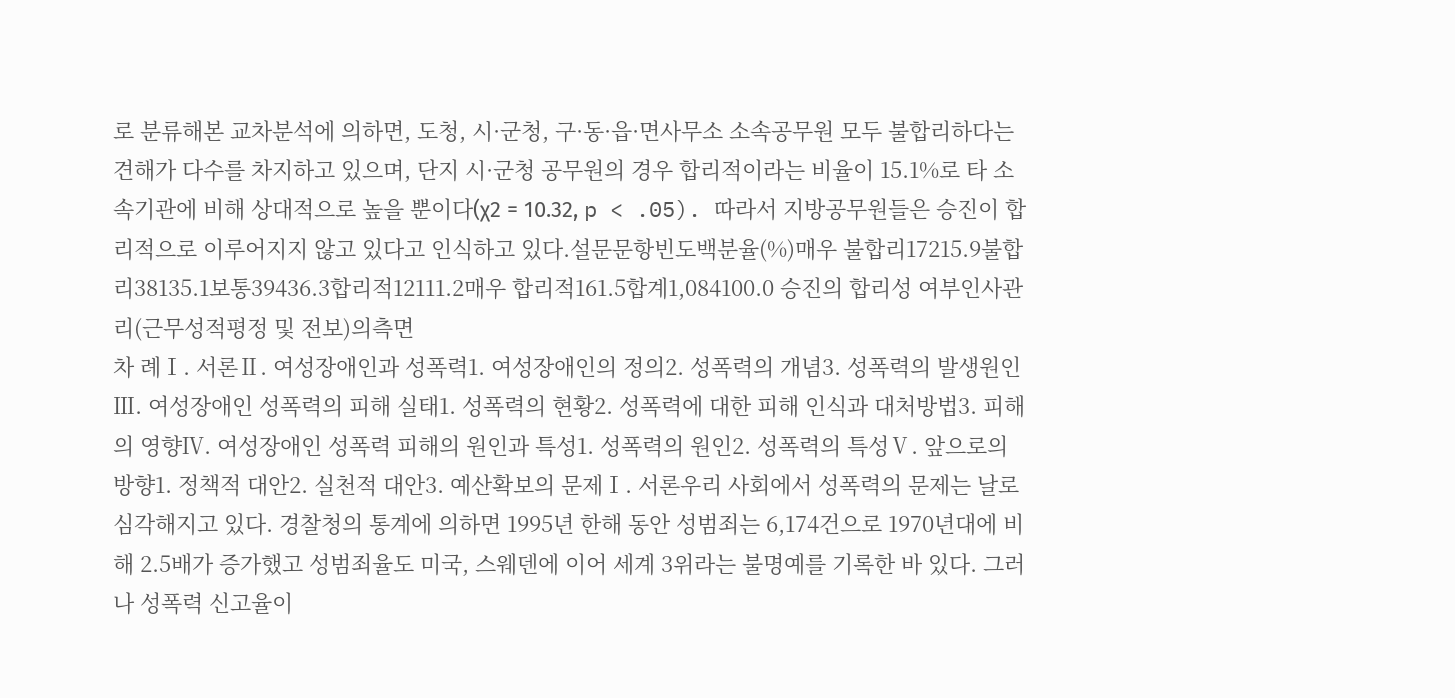로 분류해본 교차분석에 의하면, 도청, 시·군청, 구·동·읍·면사무소 소속공무원 모두 불합리하다는 견해가 다수를 차지하고 있으며, 단지 시·군청 공무원의 경우 합리적이라는 비율이 15.1%로 타 소속기관에 비해 상대적으로 높을 뿐이다(χ2 = 10.32, p < .05). 따라서 지방공무원들은 승진이 합리적으로 이루어지지 않고 있다고 인식하고 있다.설문문항빈도백분율(%)매우 불합리17215.9불합리38135.1보통39436.3합리적12111.2매우 합리적161.5합계1,084100.0 승진의 합리성 여부인사관리(근무성적평정 및 전보)의측면
차 례Ⅰ. 서론Ⅱ. 여성장애인과 성폭력1. 여성장애인의 정의2. 성폭력의 개념3. 성폭력의 발생원인Ⅲ. 여성장애인 성폭력의 피해 실태1. 성폭력의 현황2. 성폭력에 대한 피해 인식과 대처방법3. 피해의 영향Ⅳ. 여성장애인 성폭력 피해의 원인과 특성1. 성폭력의 원인2. 성폭력의 특성Ⅴ. 앞으로의 방향1. 정책적 대안2. 실천적 대안3. 예산확보의 문제Ⅰ. 서론우리 사회에서 성폭력의 문제는 날로 심각해지고 있다. 경찰청의 통계에 의하면 1995년 한해 동안 성범죄는 6,174건으로 1970년대에 비해 2.5배가 증가했고 성범죄율도 미국, 스웨덴에 이어 세계 3위라는 불명예를 기록한 바 있다. 그러나 성폭력 신고율이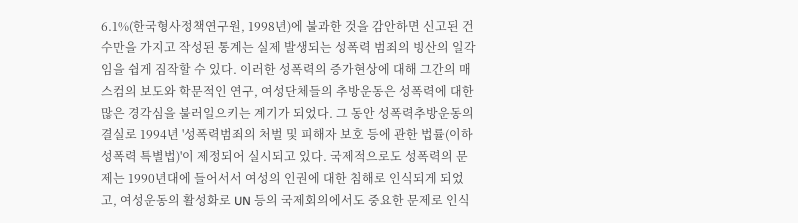6.1%(한국형사정책연구원, 1998년)에 불과한 것을 감안하면 신고된 건수만을 가지고 작성된 통계는 실제 발생되는 성폭력 범죄의 빙산의 일각임을 쉽게 짐작할 수 있다. 이러한 성폭력의 증가현상에 대해 그간의 매스컴의 보도와 학문적인 연구, 여성단체들의 추방운동은 성폭력에 대한 많은 경각심을 불러일으키는 계기가 되었다. 그 동안 성폭력추방운동의 결실로 1994년 '성폭력범죄의 처벌 및 피해자 보호 등에 관한 법률(이하 성폭력 특별법)'이 제정되어 실시되고 있다. 국제적으로도 성폭력의 문제는 1990년대에 들어서서 여성의 인권에 대한 침해로 인식되게 되었고, 여성운동의 활성화로 UN 등의 국제회의에서도 중요한 문제로 인식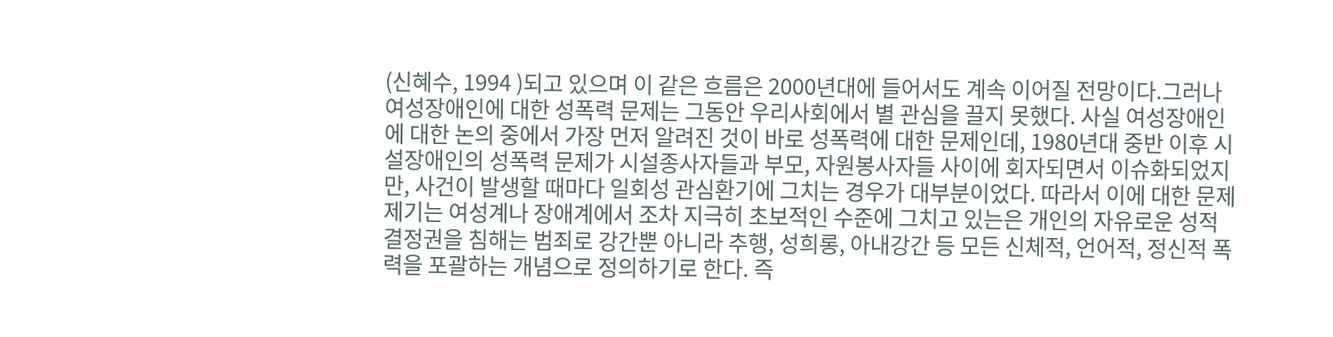(신혜수, 1994 )되고 있으며 이 같은 흐름은 2000년대에 들어서도 계속 이어질 전망이다.그러나 여성장애인에 대한 성폭력 문제는 그동안 우리사회에서 별 관심을 끌지 못했다. 사실 여성장애인에 대한 논의 중에서 가장 먼저 알려진 것이 바로 성폭력에 대한 문제인데, 1980년대 중반 이후 시설장애인의 성폭력 문제가 시설종사자들과 부모, 자원봉사자들 사이에 회자되면서 이슈화되었지만, 사건이 발생할 때마다 일회성 관심환기에 그치는 경우가 대부분이었다. 따라서 이에 대한 문제제기는 여성계나 장애계에서 조차 지극히 초보적인 수준에 그치고 있는은 개인의 자유로운 성적 결정권을 침해는 범죄로 강간뿐 아니라 추행, 성희롱, 아내강간 등 모든 신체적, 언어적, 정신적 폭력을 포괄하는 개념으로 정의하기로 한다. 즉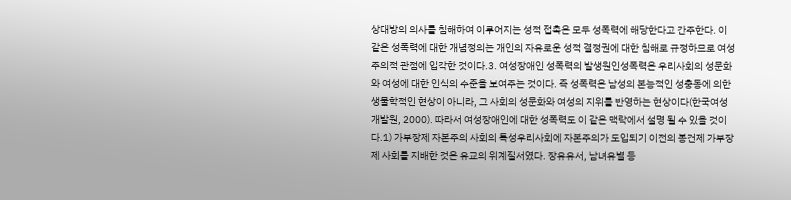상대방의 의사를 침해하여 이루어지는 성적 접촉은 모두 성폭력에 해당한다고 간주한다. 이 같은 성폭력에 대한 개념정의는 개인의 자유로운 성적 결정권에 대한 침해로 규정하므로 여성주의적 관점에 입각한 것이다.3. 여성장애인 성폭력의 발생원인성폭력은 우리사회의 성문화와 여성에 대한 인식의 수준을 보여주는 것이다. 즉 성폭력은 남성의 본능적인 성충동에 의한 생물학적인 현상이 아니라, 그 사회의 성문화와 여성의 지위를 반영하는 현상이다(한국여성개발원, 2000). 따라서 여성장애인에 대한 성폭력도 이 같은 맥락에서 설명 될 수 있을 것이다.1) 가부장제 자본주의 사회의 특성우리사회에 자본주의가 도입되기 이전의 봉건제 가부장제 사회를 지배한 것은 유교의 위계질서였다. 장유유서, 남녀유별 등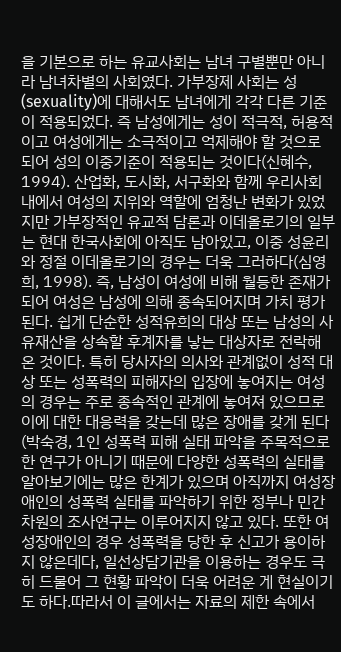을 기본으로 하는 유교사회는 남녀 구별뿐만 아니라 남녀차별의 사회였다. 가부장제 사회는 성(sexuality)에 대해서도 남녀에게 각각 다른 기준이 적용되었다. 즉 남성에게는 성이 적극적, 허용적이고 여성에게는 소극적이고 억제해야 할 것으로 되어 성의 이중기준이 적용되는 것이다(신혜수, 1994). 산업화, 도시화, 서구화와 함께 우리사회내에서 여성의 지위와 역할에 엄청난 변화가 있었지만 가부장적인 유교적 담론과 이데올로기의 일부는 현대 한국사회에 아직도 남아있고, 이중 성윤리와 정절 이데올로기의 경우는 더욱 그러하다(심영희, 1998). 즉, 남성이 여성에 비해 월등한 존재가 되어 여성은 남성에 의해 종속되어지며 가치 평가된다. 쉽게 단순한 성적유희의 대상 또는 남성의 사유재산을 상속할 후계자를 낳는 대상자로 전락해 온 것이다. 특히 당사자의 의사와 관계없이 성적 대상 또는 성폭력의 피해자의 입장에 놓여지는 여성의 경우는 주로 종속적인 관계에 놓여져 있으므로 이에 대한 대응력을 갖는데 많은 장애를 갖게 된다(박숙경, 1인 성폭력 피해 실태 파악을 주목적으로 한 연구가 아니기 때문에 다양한 성폭력의 실태를 알아보기에는 많은 한계가 있으며 아직까지 여성장애인의 성폭력 실태를 파악하기 위한 정부나 민간차원의 조사연구는 이루어지지 않고 있다. 또한 여성장애인의 경우 성폭력을 당한 후 신고가 용이하지 않은데다, 일선상담기관을 이용하는 경우도 극히 드물어 그 현황 파악이 더욱 어려운 게 현실이기도 하다.따라서 이 글에서는 자료의 제한 속에서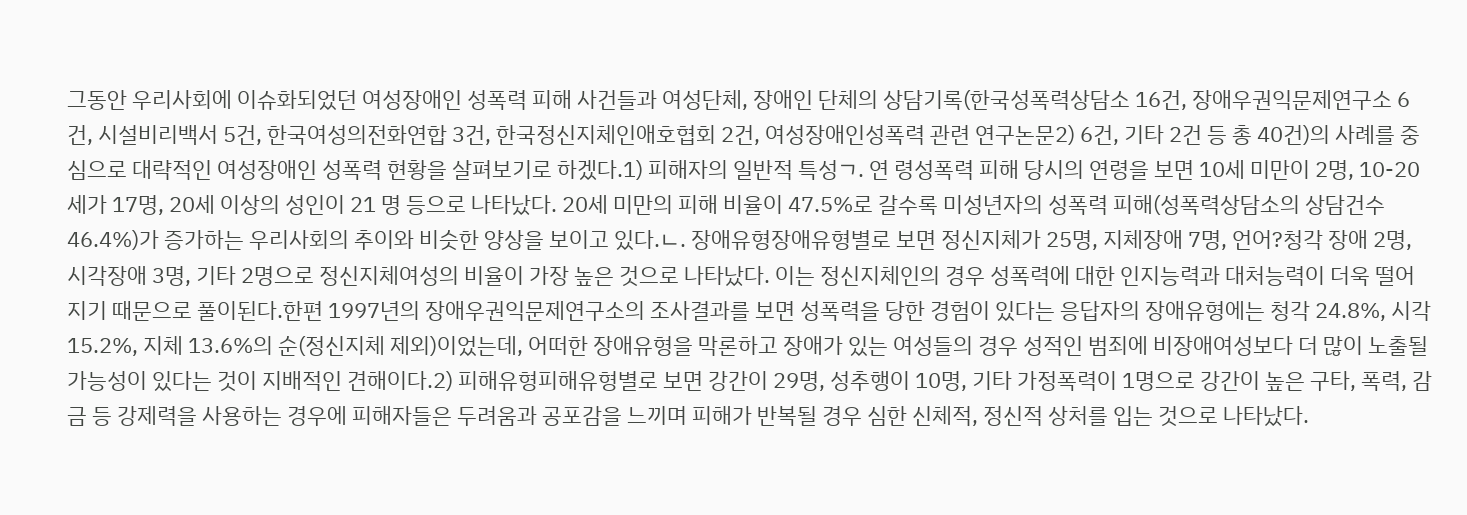그동안 우리사회에 이슈화되었던 여성장애인 성폭력 피해 사건들과 여성단체, 장애인 단체의 상담기록(한국성폭력상담소 16건, 장애우권익문제연구소 6건, 시설비리백서 5건, 한국여성의전화연합 3건, 한국정신지체인애호협회 2건, 여성장애인성폭력 관련 연구논문2) 6건, 기타 2건 등 총 40건)의 사례를 중심으로 대략적인 여성장애인 성폭력 현황을 살펴보기로 하겠다.1) 피해자의 일반적 특성ㄱ. 연 령성폭력 피해 당시의 연령을 보면 10세 미만이 2명, 10-20세가 17명, 20세 이상의 성인이 21 명 등으로 나타났다. 20세 미만의 피해 비율이 47.5%로 갈수록 미성년자의 성폭력 피해(성폭력상담소의 상담건수 46.4%)가 증가하는 우리사회의 추이와 비슷한 양상을 보이고 있다.ㄴ. 장애유형장애유형별로 보면 정신지체가 25명, 지체장애 7명, 언어?청각 장애 2명, 시각장애 3명, 기타 2명으로 정신지체여성의 비율이 가장 높은 것으로 나타났다. 이는 정신지체인의 경우 성폭력에 대한 인지능력과 대처능력이 더욱 떨어지기 때문으로 풀이된다.한편 1997년의 장애우권익문제연구소의 조사결과를 보면 성폭력을 당한 경험이 있다는 응답자의 장애유형에는 청각 24.8%, 시각 15.2%, 지체 13.6%의 순(정신지체 제외)이었는데, 어떠한 장애유형을 막론하고 장애가 있는 여성들의 경우 성적인 범죄에 비장애여성보다 더 많이 노출될 가능성이 있다는 것이 지배적인 견해이다.2) 피해유형피해유형별로 보면 강간이 29명, 성추행이 10명, 기타 가정폭력이 1명으로 강간이 높은 구타, 폭력, 감금 등 강제력을 사용하는 경우에 피해자들은 두려움과 공포감을 느끼며 피해가 반복될 경우 심한 신체적, 정신적 상처를 입는 것으로 나타났다.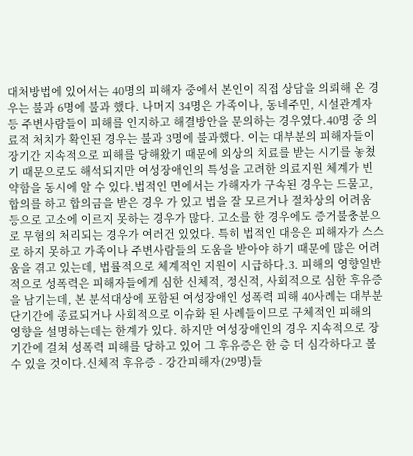대처방법에 있어서는 40명의 피해자 중에서 본인이 직접 상담을 의뢰해 온 경우는 불과 6명에 불과 했다. 나머지 34명은 가족이나, 동네주민, 시설관계자 등 주변사람들이 피해를 인지하고 해결방안을 문의하는 경우였다.40명 중 의료적 처치가 확인된 경우는 불과 3명에 불과했다. 이는 대부분의 피해자들이 장기간 지속적으로 피해를 당해왔기 때문에 외상의 치료를 받는 시기를 놓쳤기 때문으로도 해석되지만 여성장애인의 특성을 고려한 의료지원 체계가 빈약함을 동시에 알 수 있다.법적인 면에서는 가해자가 구속된 경우는 드물고, 합의를 하고 합의금을 받은 경우 가 있고 법을 잘 모르거나 절차상의 어려움 등으로 고소에 이르지 못하는 경우가 많다. 고소를 한 경우에도 증거불충분으로 무혐의 처리되는 경우가 여러건 있었다. 특히 법적인 대응은 피해자가 스스로 하지 못하고 가족이나 주변사람들의 도움을 받아야 하기 때문에 많은 어려움을 겪고 있는데, 법률적으로 체계적인 지원이 시급하다.3. 피해의 영향일반적으로 성폭력은 피해자들에게 심한 신체적, 정신적, 사회적으로 심한 후유증을 남기는데, 본 분석대상에 포함된 여성장애인 성폭력 피해 40사례는 대부분 단기간에 종료되거나 사회적으로 이슈화 된 사례들이므로 구체적인 피해의 영향을 설명하는데는 한계가 있다. 하지만 여성장애인의 경우 지속적으로 장기간에 걸쳐 성폭력 피해를 당하고 있어 그 후유증은 한 층 더 심각하다고 볼 수 있을 것이다.신체적 후유증 - 강간피해자(29명)들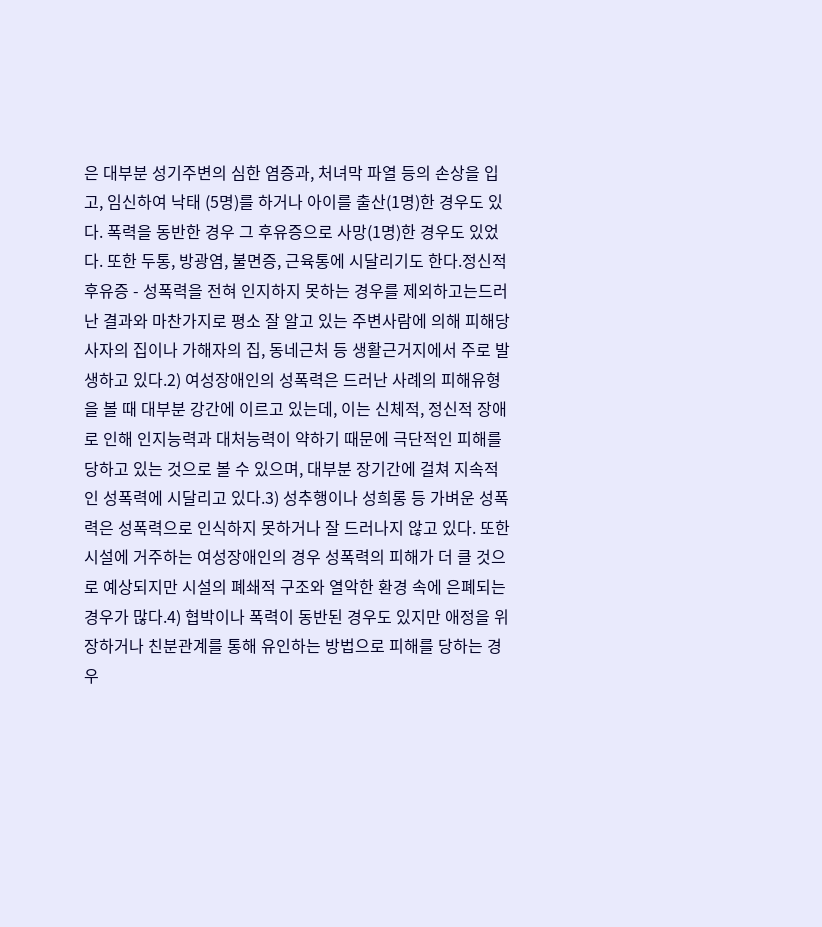은 대부분 성기주변의 심한 염증과, 처녀막 파열 등의 손상을 입고, 임신하여 낙태 (5명)를 하거나 아이를 출산(1명)한 경우도 있다. 폭력을 동반한 경우 그 후유증으로 사망(1명)한 경우도 있었다. 또한 두통, 방광염, 불면증, 근육통에 시달리기도 한다.정신적 후유증 - 성폭력을 전혀 인지하지 못하는 경우를 제외하고는드러난 결과와 마찬가지로 평소 잘 알고 있는 주변사람에 의해 피해당사자의 집이나 가해자의 집, 동네근처 등 생활근거지에서 주로 발생하고 있다.2) 여성장애인의 성폭력은 드러난 사례의 피해유형을 볼 때 대부분 강간에 이르고 있는데, 이는 신체적, 정신적 장애로 인해 인지능력과 대처능력이 약하기 때문에 극단적인 피해를 당하고 있는 것으로 볼 수 있으며, 대부분 장기간에 걸쳐 지속적인 성폭력에 시달리고 있다.3) 성추행이나 성희롱 등 가벼운 성폭력은 성폭력으로 인식하지 못하거나 잘 드러나지 않고 있다. 또한 시설에 거주하는 여성장애인의 경우 성폭력의 피해가 더 클 것으로 예상되지만 시설의 폐쇄적 구조와 열악한 환경 속에 은폐되는 경우가 많다.4) 협박이나 폭력이 동반된 경우도 있지만 애정을 위장하거나 친분관계를 통해 유인하는 방법으로 피해를 당하는 경우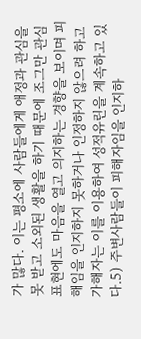가 많다. 이는 평소에 사람들에게 애정과 관심을 못 받고 소외된 생활을 하기 때문에 조그만 관심표현에도 마음을 열고 의지하는 경향을 보이며 피해임을 인지하지 못하거나 인정하지 않으려 하고 가해자는 이를 이용하여 성적유린을 계속하고 있다.5) 주변사람들이 피해자임을 인지하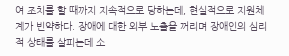여 조치를 할 때까지 지속적으로 당하는데, 현실적으로 지원체계가 빈약하다. 장애에 대한 외부 노출을 꺼리며 장애인의 심리적 상태를 살피는데 소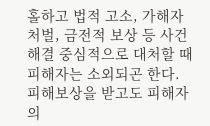홀하고 법적 고소, 가해자 처벌, 금전적 보상 등 사건해결 중심적으로 대처할 때 피해자는 소외되곤 한다. 피해보상을 받고도 피해자의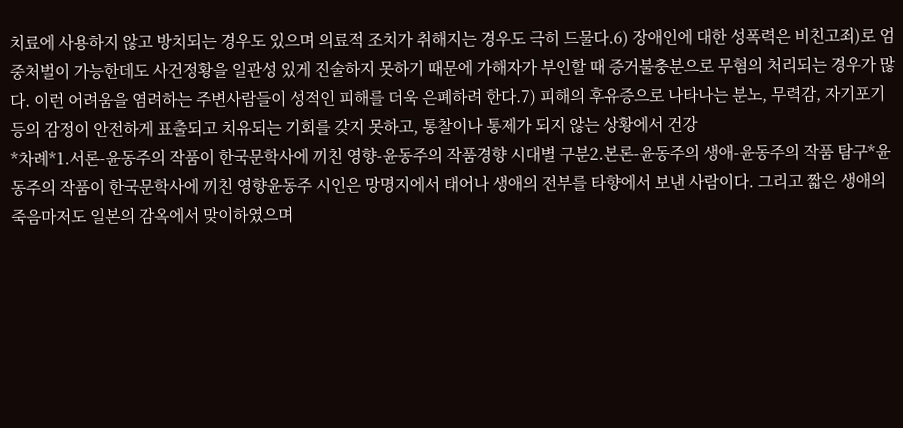치료에 사용하지 않고 방치되는 경우도 있으며 의료적 조치가 취해지는 경우도 극히 드물다.6) 장애인에 대한 성폭력은 비친고죄)로 엄중처벌이 가능한데도 사건정황을 일관성 있게 진술하지 못하기 때문에 가해자가 부인할 때 증거불충분으로 무혐의 처리되는 경우가 많다. 이런 어려움을 염려하는 주변사람들이 성적인 피해를 더욱 은폐하려 한다.7) 피해의 후유증으로 나타나는 분노, 무력감, 자기포기 등의 감정이 안전하게 표출되고 치유되는 기회를 갖지 못하고, 통찰이나 통제가 되지 않는 상황에서 건강
*차례*1.서론-윤동주의 작품이 한국문학사에 끼친 영향-윤동주의 작품경향 시대별 구분2.본론-윤동주의 생애-윤동주의 작품 탐구*윤동주의 작품이 한국문학사에 끼친 영향윤동주 시인은 망명지에서 태어나 생애의 전부를 타향에서 보낸 사람이다. 그리고 짧은 생애의 죽음마저도 일본의 감옥에서 맞이하였으며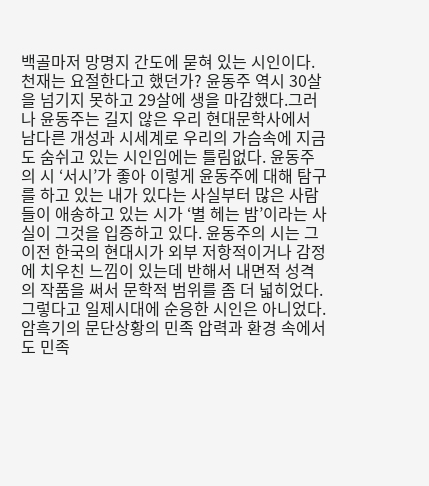백골마저 망명지 간도에 묻혀 있는 시인이다. 천재는 요절한다고 했던가? 윤동주 역시 30살을 넘기지 못하고 29살에 생을 마감했다.그러나 윤동주는 길지 않은 우리 현대문학사에서 남다른 개성과 시세계로 우리의 가슴속에 지금도 숨쉬고 있는 시인임에는 틀림없다. 윤동주의 시 ‘서시’가 좋아 이렇게 윤동주에 대해 탐구를 하고 있는 내가 있다는 사실부터 많은 사람들이 애송하고 있는 시가 ‘별 헤는 밤’이라는 사실이 그것을 입증하고 있다. 윤동주의 시는 그 이전 한국의 현대시가 외부 저항적이거나 감정에 치우친 느낌이 있는데 반해서 내면적 성격의 작품을 써서 문학적 범위를 좀 더 넓히었다. 그렇다고 일제시대에 순응한 시인은 아니었다. 암흑기의 문단상황의 민족 압력과 환경 속에서도 민족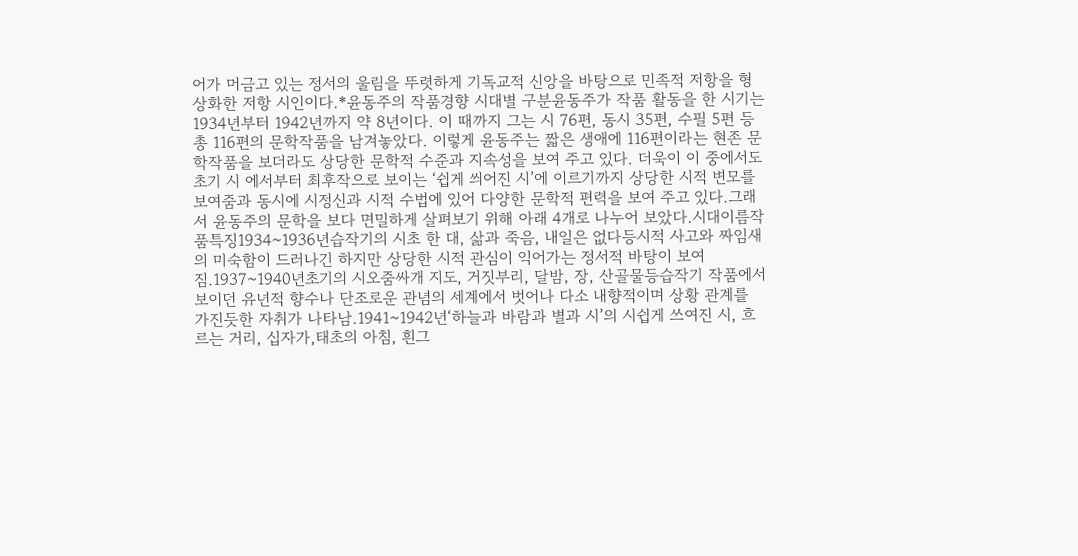어가 머금고 있는 정서의 울림을 뚜렷하게 기독교적 신앙을 바탕으로 민족적 저항을 형상화한 저항 시인이다.*윤동주의 작품경향 시대별 구분윤동주가 작품 활동을 한 시기는 1934년부터 1942년까지 약 8년이다. 이 때까지 그는 시 76편, 동시 35편, 수필 5편 등 총 116편의 문학작품을 남겨놓았다. 이렇게 윤동주는 짧은 생애에 116편이라는 현존 문학작품을 보더라도 상당한 문학적 수준과 지속성을 보여 주고 있다. 더욱이 이 중에서도 초기 시 에서부터 최후작으로 보이는 ‘쉽게 씌어진 시’에 이르기까지 상당한 시적 변모를 보여줌과 동시에 시정신과 시적 수법에 있어 다양한 문학적 편력을 보여 주고 있다.그래서 윤동주의 문학을 보다 면밀하게 살펴보기 위해 아래 4개로 나누어 보았다.시대이름작품특징1934~1936년습작기의 시초 한 대, 삶과 죽음, 내일은 없다등시적 사고와 짜임새의 미숙함이 드러나긴 하지만 상당한 시적 관심이 익어가는 정서적 바탕이 보여짐.1937~1940년초기의 시오줌싸개 지도, 거짓부리, 달밤, 장, 산골물등습작기 작품에서 보이던 유년적 향수나 단조로운 관념의 세계에서 벗어나 다소 내향적이며 상황 관계를 가진듯한 자취가 나타남.1941~1942년‘하늘과 바람과 별과 시’의 시쉽게 쓰여진 시, 흐르는 거리, 십자가,태초의 아침, 흰그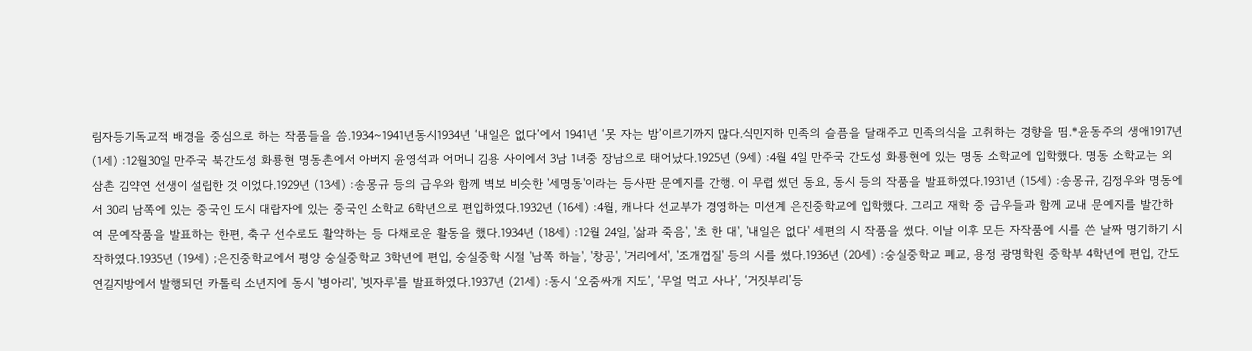림자등기독교적 배경을 중심으로 하는 작품들을 씀.1934~1941년동시1934년 ‘내일은 없다’에서 1941년 ‘못 자는 밤’이르기까지 많다.식민지하 민족의 슬픔을 달래주고 민족의식을 고취하는 경향을 띰.*윤동주의 생애1917년 (1세) :12월30일 만주국 북간도성 화룡현 명동촌에서 아버지 윤영석과 어머니 김용 사이에서 3남 1녀중 장남으로 태어났다.1925년 (9세) :4월 4일 만주국 간도성 화룡현에 있는 명동 소학교에 입학했다. 명동 소학교는 외삼촌 김약연 선생이 설립한 것 이었다.1929년 (13세) :송몽규 등의 급우와 함께 벽보 비슷한 '세명동'이라는 등사판 문예지를 간행. 이 무렵 썼던 동요, 동시 등의 작품을 발표하였다.1931년 (15세) :송몽규, 김정우와 명동에서 30리 남쪽에 있는 중국인 도시 대랍자에 있는 중국인 소학교 6학년으로 편입하였다.1932년 (16세) :4월, 캐나다 선교부가 경영하는 미션계 은진중학교에 입학했다. 그리고 재학 중 급우들과 함께 교내 문예지를 발간하여 문예작품을 발표하는 한편, 축구 선수로도 활약하는 등 다채로운 활동을 했다.1934년 (18세) :12월 24일, '삶과 죽음', '초 한 대', '내일은 없다' 세편의 시 작품을 썼다. 이날 이후 모든 자작품에 시를 쓴 날짜 명기하기 시작하였다.1935년 (19세) ;은진중학교에서 평양 숭실중학교 3학년에 편입, 숭실중학 시절 '남쪽 하늘', '창공', '거리에서', '조개껍질' 등의 시를 썼다.1936년 (20세) :숭실중학교 폐교, 용정 광명학원 중학부 4학년에 편입, 간도 연길지방에서 발행되던 카톨릭 소년지에 동시 '병아리', '빗자루'를 발표하였다.1937년 (21세) :동시 ‘오줌싸개 지도’, ‘무얼 먹고 사나’, ‘거짓부리’등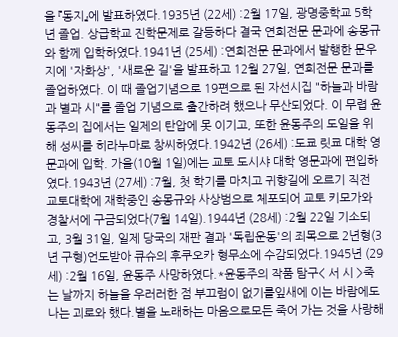을 『동지』에 발표하였다.1935년 (22세) :2월 17일, 광명중학교 5학년 졸업. 상급학교 진학문제로 갈등하다 결국 연희전문 문과에 송몽규와 함께 입학하였다.1941년 (25세) :연희전문 문과에서 발행한 문우지에 '자화상', '새로운 길'을 발표하고 12월 27일, 연희전문 문과를 졸업하였다. 이 때 졸업기념으로 19편으로 된 자선시집 "하늘과 바람과 별과 시"를 졸업 기념으로 출간하려 했으나 무산되었다. 이 무렵 윤동주의 집에서는 일제의 탄압에 못 이기고, 또한 윤동주의 도일을 위해 성씨를 히라누마로 창씨하였다.1942년 (26세) :도쿄 릿쿄 대학 영문과에 입학. 가을(10월 1일)에는 교토 도시샤 대학 영문과에 편입하였다.1943년 (27세) :7월, 첫 학기를 마치고 귀향길에 오르기 직전 교토대학에 재학중인 송몽규와 사상범으로 체포되어 교토 키모가와 경찰서에 구금되었다(7월 14일).1944년 (28세) :2월 22일 기소되고, 3월 31일, 일제 당국의 재판 결과 '독립운동'의 죄목으로 2년형(3년 구형)언도받아 큐슈의 후쿠오카 형무소에 수감되었다.1945년 (29세) :2월 16일, 윤동주 사망하였다.*윤동주의 작품 탐구< 서 시 >죽는 날까지 하늘을 우러러한 점 부끄럼이 없기를잎새에 이는 바람에도나는 괴로와 했다.별을 노래하는 마음으로모든 죽어 가는 것을 사랑해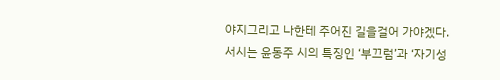야지그리고 나한테 주어진 길을걸어 가야겠다.서시는 윤동주 시의 특징인 ‘부끄럼’과 ‘자기성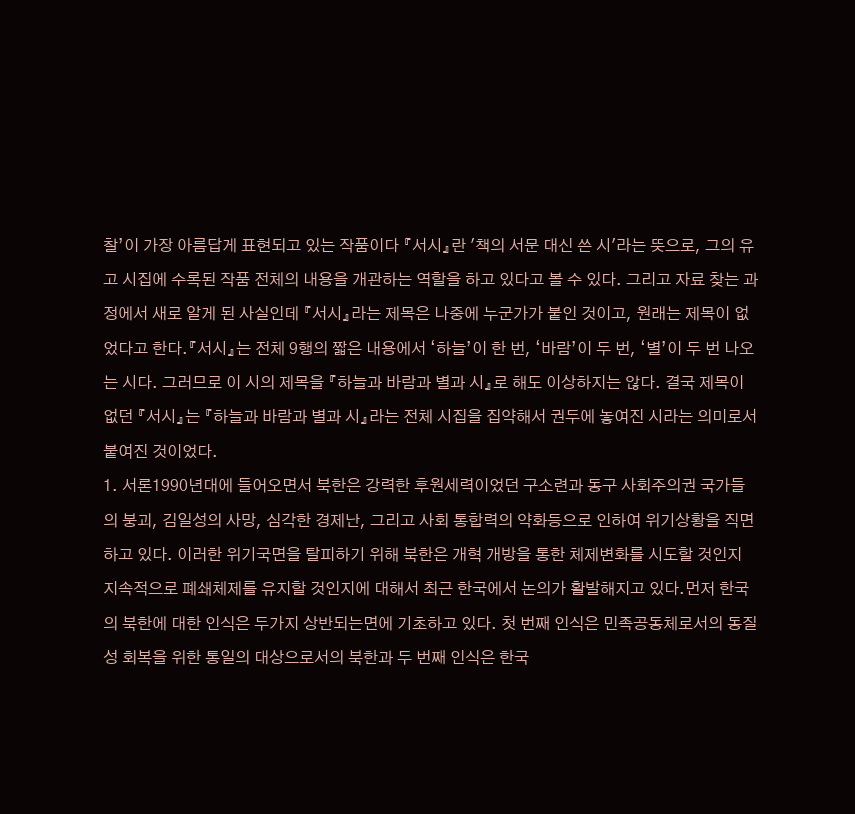찰’이 가장 아름답게 표현되고 있는 작품이다 『서시』란 '책의 서문 대신 쓴 시'라는 뜻으로, 그의 유고 시집에 수록된 작품 전체의 내용을 개관하는 역할을 하고 있다고 볼 수 있다. 그리고 자료 찾는 과정에서 새로 알게 된 사실인데 『서시』라는 제목은 나중에 누군가가 붙인 것이고, 원래는 제목이 없었다고 한다.『서시』는 전체 9행의 짧은 내용에서 ‘하늘’이 한 번, ‘바람’이 두 번, ‘별’이 두 번 나오는 시다. 그러므로 이 시의 제목을 『하늘과 바람과 별과 시』로 해도 이상하지는 않다. 결국 제목이 없던 『서시』는 『하늘과 바람과 별과 시』라는 전체 시집을 집약해서 권두에 놓여진 시라는 의미로서 붙여진 것이었다.
1. 서론1990년대에 들어오면서 북한은 강력한 후원세력이었던 구소련과 동구 사회주의권 국가들의 붕괴, 김일성의 사망, 심각한 경제난, 그리고 사회 통합력의 약화등으로 인하여 위기상황을 직면하고 있다. 이러한 위기국면을 탈피하기 위해 북한은 개혁 개방을 통한 체제변화를 시도할 것인지 지속적으로 폐쇄체제를 유지할 것인지에 대해서 최근 한국에서 논의가 활발해지고 있다.먼저 한국의 북한에 대한 인식은 두가지 상반되는면에 기초하고 있다. 첫 번째 인식은 민족공동체로서의 동질성 회복을 위한 통일의 대상으로서의 북한과 두 번째 인식은 한국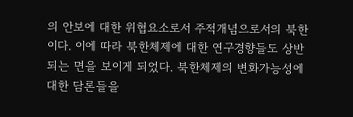의 안보에 대한 위협요소로서 주적개념으로서의 북한이다. 이에 따라 북한체제에 대한 연구경향들도 상반되는 면을 보이게 되었다. 북한체제의 변화가능성에 대한 담론들을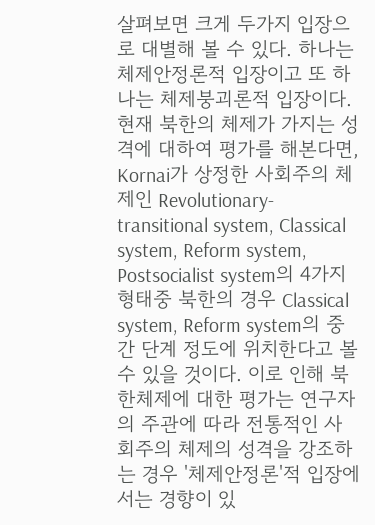살펴보면 크게 두가지 입장으로 대별해 볼 수 있다. 하나는 체제안정론적 입장이고 또 하나는 체제붕괴론적 입장이다.현재 북한의 체제가 가지는 성격에 대하여 평가를 해본다면, Kornai가 상정한 사회주의 체제인 Revolutionary-transitional system, Classical system, Reform system, Postsocialist system의 4가지 형태중 북한의 경우 Classical system, Reform system의 중간 단계 정도에 위치한다고 볼 수 있을 것이다. 이로 인해 북한체제에 대한 평가는 연구자의 주관에 따라 전통적인 사회주의 체제의 성격을 강조하는 경우 '체제안정론'적 입장에 서는 경향이 있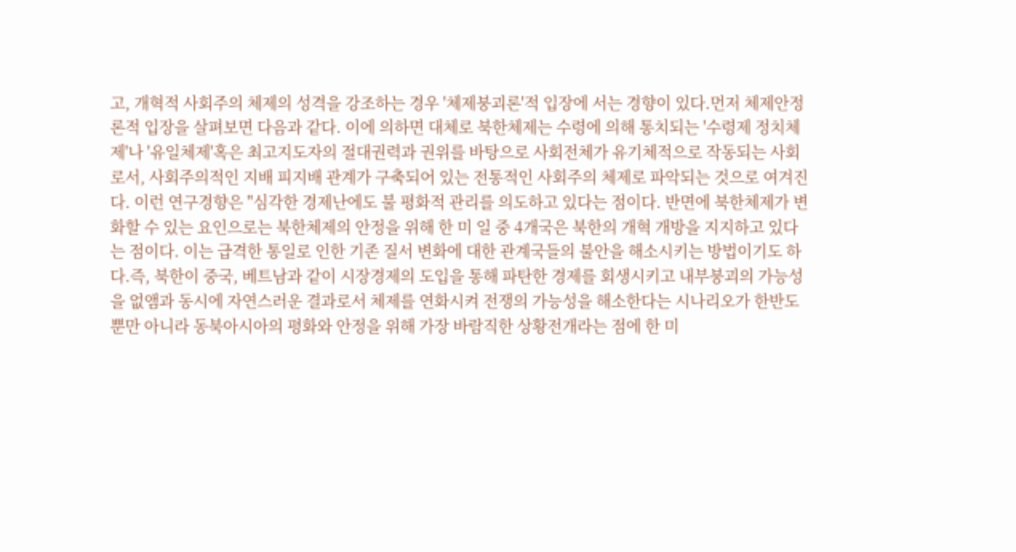고, 개혁적 사회주의 체제의 성격을 강조하는 경우 '체제붕괴론'적 입장에 서는 경향이 있다.먼저 체제안정론적 입장을 살펴보면 다음과 같다. 이에 의하면 대체로 북한체제는 수령에 의해 통치되는 '수령제 정치체제'나 '유일체제'혹은 최고지도자의 절대권력과 권위를 바탕으로 사회전체가 유기체적으로 작동되는 사회로서, 사회주의적인 지배 피지배 관계가 구축되어 있는 전통적인 사회주의 체제로 파악되는 것으로 여겨진다. 이런 연구경향은 "심각한 경제난에도 불 평화적 관리를 의도하고 있다는 점이다. 반면에 북한체제가 변화할 수 있는 요인으로는 북한체제의 안정을 위해 한 미 일 중 4개국은 북한의 개혁 개방을 지지하고 있다는 점이다. 이는 급격한 통일로 인한 기존 질서 변화에 대한 관계국들의 불안을 해소시키는 방법이기도 하다.즉, 북한이 중국, 베트남과 같이 시장경제의 도입을 통해 파탄한 경제를 회생시키고 내부붕괴의 가능성을 없앰과 동시에 자연스러운 결과로서 체제를 연화시켜 전쟁의 가능성을 해소한다는 시나리오가 한반도뿐만 아니라 동북아시아의 평화와 안정을 위해 가장 바람직한 상황전개라는 점에 한 미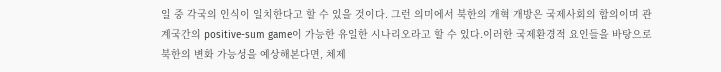일 중 각국의 인식이 일치한다고 할 수 있을 것이다. 그런 의미에서 북한의 개혁 개방은 국제사회의 합의이며 관계국간의 positive-sum game이 가능한 유일한 시나리오라고 할 수 있다.이러한 국제환경적 요인들을 바탕으로 북한의 변화 가능성을 예상해본다면, 체제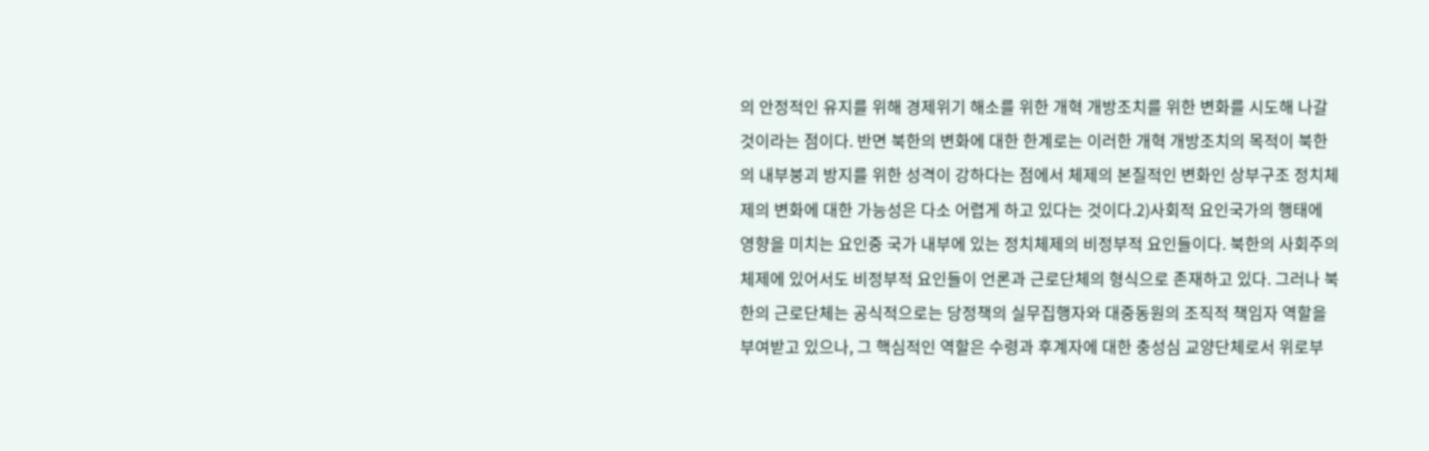의 안정적인 유지를 위해 경제위기 해소를 위한 개혁 개방조치를 위한 변화를 시도해 나갈 것이라는 점이다. 반면 북한의 변화에 대한 한계로는 이러한 개혁 개방조치의 목적이 북한의 내부붕괴 방지를 위한 성격이 강하다는 점에서 체제의 본질적인 변화인 상부구조 정치체제의 변화에 대한 가능성은 다소 어렵게 하고 있다는 것이다.2)사회적 요인국가의 행태에 영향을 미치는 요인중 국가 내부에 있는 정치체제의 비정부적 요인들이다. 북한의 사회주의 체제에 있어서도 비정부적 요인들이 언론과 근로단체의 형식으로 존재하고 있다. 그러나 북한의 근로단체는 공식적으로는 당정책의 실무집행자와 대중동원의 조직적 책임자 역할을 부여받고 있으나, 그 핵심적인 역할은 수령과 후계자에 대한 충성심 교양단체로서 위로부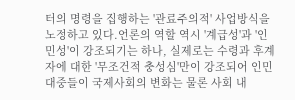터의 명령을 집행하는 '관료주의적' 사업방식을 노정하고 있다.언론의 역할 역시 '계급성'과 '인민성'이 강조되기는 하나, 실제로는 수령과 후계자에 대한 '무조건적 충성심'만이 강조되어 인민대중들이 국제사회의 변화는 물론 사회 내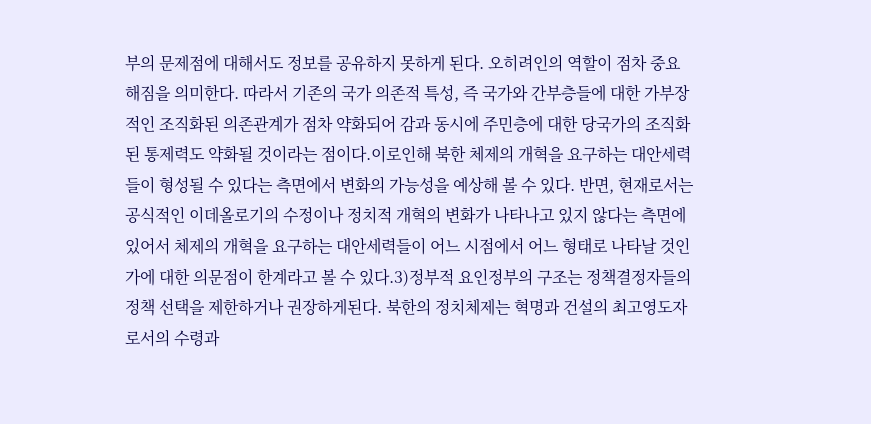부의 문제점에 대해서도 정보를 공유하지 못하게 된다. 오히려인의 역할이 점차 중요해짐을 의미한다. 따라서 기존의 국가 의존적 특성, 즉 국가와 간부층들에 대한 가부장적인 조직화된 의존관계가 점차 약화되어 감과 동시에 주민층에 대한 당국가의 조직화된 통제력도 약화될 것이라는 점이다.이로인해 북한 체제의 개혁을 요구하는 대안세력들이 형성될 수 있다는 측면에서 변화의 가능성을 예상해 볼 수 있다. 반면, 현재로서는 공식적인 이데올로기의 수정이나 정치적 개혁의 변화가 나타나고 있지 않다는 측면에 있어서 체제의 개혁을 요구하는 대안세력들이 어느 시점에서 어느 형태로 나타날 것인가에 대한 의문점이 한계라고 볼 수 있다.3)정부적 요인정부의 구조는 정책결정자들의 정책 선택을 제한하거나 권장하게된다. 북한의 정치체제는 혁명과 건설의 최고영도자로서의 수령과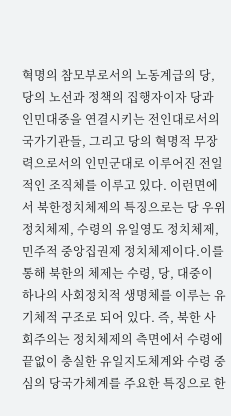혁명의 참모부로서의 노동계급의 당, 당의 노선과 정책의 집행자이자 당과 인민대중을 연결시키는 전인대로서의 국가기관들, 그리고 당의 혁명적 무장력으로서의 인민군대로 이루어진 전일적인 조직체를 이루고 있다. 이런면에서 북한정치체제의 특징으로는 당 우위 정치체제, 수령의 유일영도 정치체제, 민주적 중앙집권제 정치체제이다.이를 통해 북한의 체제는 수령, 당, 대중이 하나의 사회정치적 생명체를 이루는 유기체적 구조로 되어 있다. 즉, 북한 사회주의는 정치체제의 측면에서 수령에 끝없이 충실한 유일지도체계와 수령 중심의 당국가체계를 주요한 특징으로 한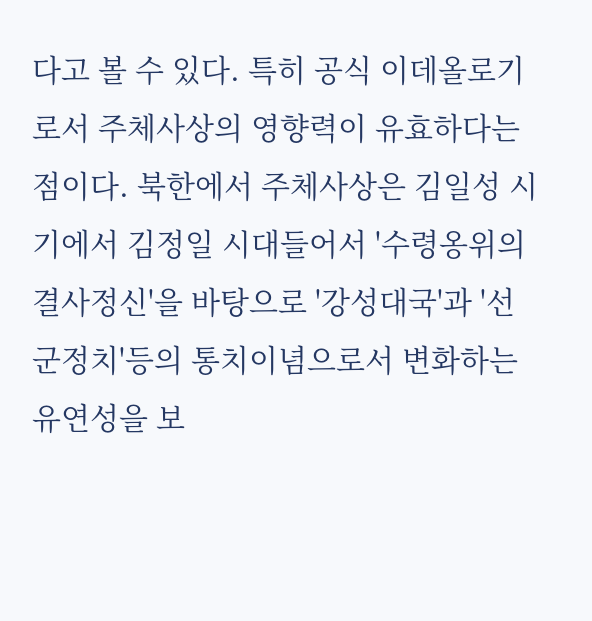다고 볼 수 있다. 특히 공식 이데올로기로서 주체사상의 영향력이 유효하다는 점이다. 북한에서 주체사상은 김일성 시기에서 김정일 시대들어서 '수령옹위의 결사정신'을 바탕으로 '강성대국'과 '선군정치'등의 통치이념으로서 변화하는 유연성을 보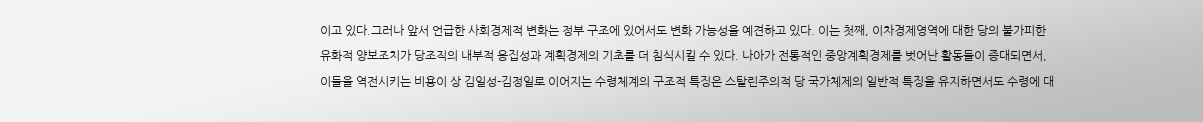이고 있다.그러나 앞서 언급한 사회경제적 변화는 정부 구조에 있어서도 변화 가능성을 예견하고 있다. 이는 첫째, 이차경제영역에 대한 당의 불가피한 유화적 양보조치가 당조직의 내부적 응집성과 계획경제의 기초를 더 침식시킬 수 있다. 나아가 전통적인 중앙계획경제를 벗어난 활동들이 증대되면서, 이들을 역전시키는 비용이 상 김일성-김정일로 이어지는 수령체계의 구조적 특징은 스탈린주의적 당 국가체제의 일반적 특징을 유지하면서도 수령에 대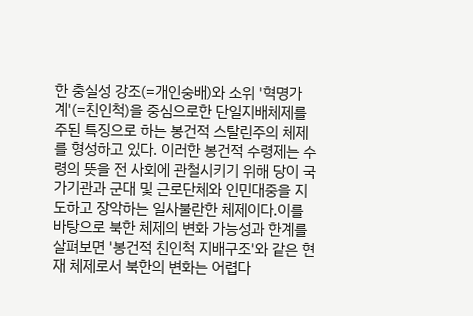한 충실성 강조(=개인숭배)와 소위 '혁명가계'(=친인척)을 중심으로한 단일지배체제를 주된 특징으로 하는 봉건적 스탈린주의 체제를 형성하고 있다. 이러한 봉건적 수령제는 수령의 뜻을 전 사회에 관철시키기 위해 당이 국가기관과 군대 및 근로단체와 인민대중을 지도하고 장악하는 일사불란한 체제이다.이를 바탕으로 북한 체제의 변화 가능성과 한계를 살펴보면 '봉건적 친인척 지배구조'와 같은 현재 체제로서 북한의 변화는 어렵다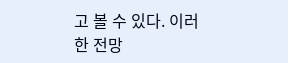고 볼 수 있다. 이러한 전망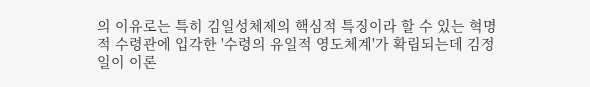의 이유로는 특히 김일성체제의 핵심적 특징이라 할 수 있는 혁명적 수령관에 입각한 '수령의 유일적 영도체계'가 확립되는데 김정일이 이론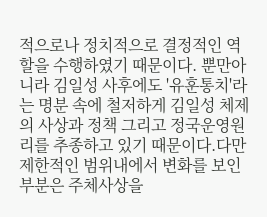적으로나 정치적으로 결정적인 역할을 수행하였기 때문이다. 뿐만아니라 김일성 사후에도 '유훈통치'라는 명분 속에 철저하게 김일성 체제의 사상과 정책 그리고 정국운영원리를 추종하고 있기 때문이다.다만 제한적인 범위내에서 변화를 보인 부분은 주체사상을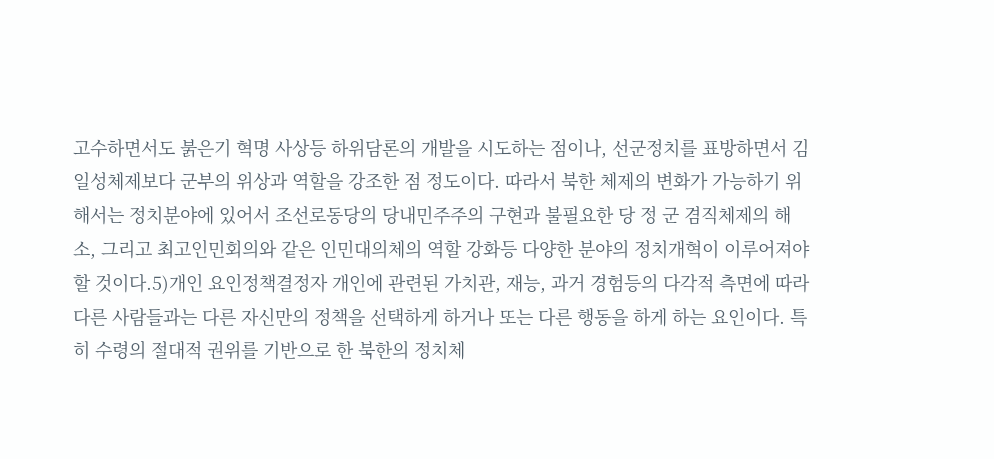고수하면서도 붉은기 혁명 사상등 하위담론의 개발을 시도하는 점이나, 선군정치를 표방하면서 김일성체제보다 군부의 위상과 역할을 강조한 점 정도이다. 따라서 북한 체제의 변화가 가능하기 위해서는 정치분야에 있어서 조선로동당의 당내민주주의 구현과 불필요한 당 정 군 겸직체제의 해소, 그리고 최고인민회의와 같은 인민대의체의 역할 강화등 다양한 분야의 정치개혁이 이루어져야 할 것이다.5)개인 요인정책결정자 개인에 관련된 가치관, 재능, 과거 경험등의 다각적 측면에 따라 다른 사람들과는 다른 자신만의 정책을 선택하게 하거나 또는 다른 행동을 하게 하는 요인이다. 특히 수령의 절대적 권위를 기반으로 한 북한의 정치체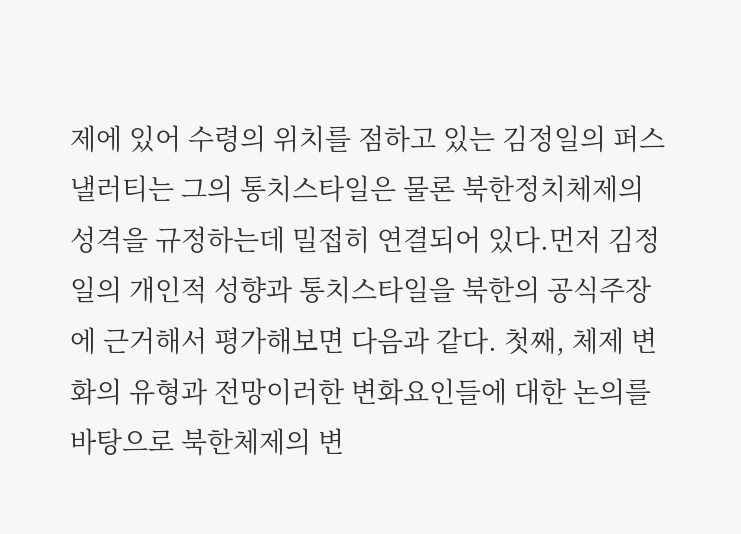제에 있어 수령의 위치를 점하고 있는 김정일의 퍼스낼러티는 그의 통치스타일은 물론 북한정치체제의 성격을 규정하는데 밀접히 연결되어 있다.먼저 김정일의 개인적 성향과 통치스타일을 북한의 공식주장에 근거해서 평가해보면 다음과 같다. 첫째, 체제 변화의 유형과 전망이러한 변화요인들에 대한 논의를 바탕으로 북한체제의 변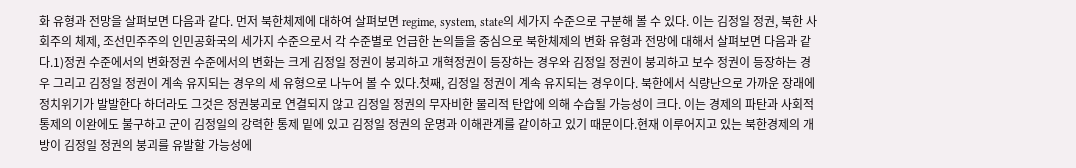화 유형과 전망을 살펴보면 다음과 같다. 먼저 북한체제에 대하여 살펴보면 regime, system, state의 세가지 수준으로 구분해 볼 수 있다. 이는 김정일 정권, 북한 사회주의 체제, 조선민주주의 인민공화국의 세가지 수준으로서 각 수준별로 언급한 논의들을 중심으로 북한체제의 변화 유형과 전망에 대해서 살펴보면 다음과 같다.1)정권 수준에서의 변화정권 수준에서의 변화는 크게 김정일 정권이 붕괴하고 개혁정권이 등장하는 경우와 김정일 정권이 붕괴하고 보수 정권이 등장하는 경우 그리고 김정일 정권이 계속 유지되는 경우의 세 유형으로 나누어 볼 수 있다.첫째, 김정일 정권이 계속 유지되는 경우이다. 북한에서 식량난으로 가까운 장래에 정치위기가 발발한다 하더라도 그것은 정권붕괴로 연결되지 않고 김정일 정권의 무자비한 물리적 탄압에 의해 수습될 가능성이 크다. 이는 경제의 파탄과 사회적 통제의 이완에도 불구하고 군이 김정일의 강력한 통제 밑에 있고 김정일 정권의 운명과 이해관계를 같이하고 있기 때문이다.현재 이루어지고 있는 북한경제의 개방이 김정일 정권의 붕괴를 유발할 가능성에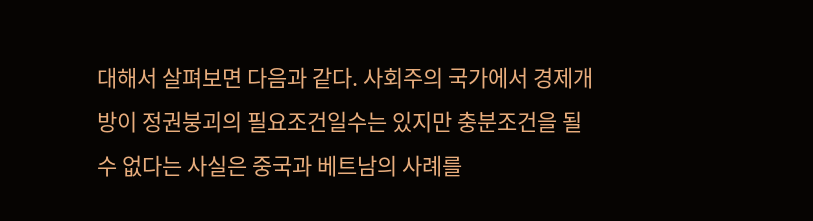대해서 살펴보면 다음과 같다. 사회주의 국가에서 경제개방이 정권붕괴의 필요조건일수는 있지만 충분조건을 될 수 없다는 사실은 중국과 베트남의 사례를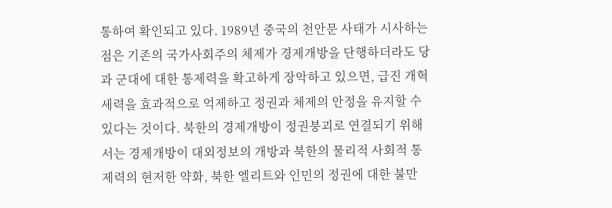통하여 확인되고 있다. 1989년 중국의 천안문 사태가 시사하는 점은 기존의 국가사회주의 체제가 경제개방을 단행하더라도 당과 군대에 대한 통제력을 확고하게 장악하고 있으면, 급진 개혁 세력을 효과적으로 억제하고 정권과 체제의 안정을 유지할 수 있다는 것이다. 북한의 경제개방이 정권붕괴로 연결되기 위해서는 경제개방이 대외정보의 개방과 북한의 물리적 사회적 통제력의 현저한 약화, 북한 엘리트와 인민의 정권에 대한 불만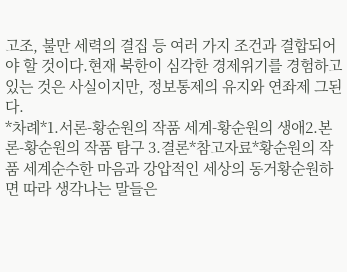고조, 불만 세력의 결집 등 여러 가지 조건과 결합되어야 할 것이다.현재 북한이 심각한 경제위기를 경험하고 있는 것은 사실이지만, 정보통제의 유지와 연좌제 그된다.
*차례*1.서론-황순원의 작품 세계-황순원의 생애2.본론-황순원의 작품 탐구 3.결론*참고자료*황순원의 작품 세계순수한 마음과 강압적인 세상의 동거황순원하면 따라 생각나는 말들은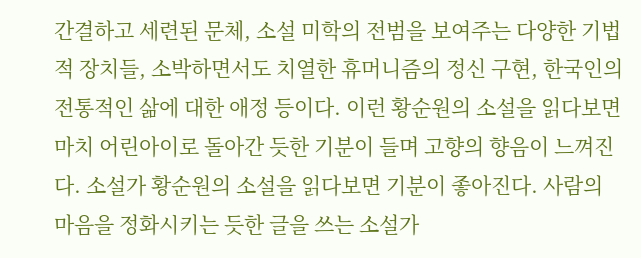간결하고 세련된 문체, 소설 미학의 전범을 보여주는 다양한 기법적 장치들, 소박하면서도 치열한 휴머니즘의 정신 구현, 한국인의 전통적인 삶에 대한 애정 등이다. 이런 황순원의 소설을 읽다보면 마치 어린아이로 돌아간 듯한 기분이 들며 고향의 향음이 느껴진다. 소설가 황순원의 소설을 읽다보면 기분이 좋아진다. 사람의 마음을 정화시키는 듯한 글을 쓰는 소설가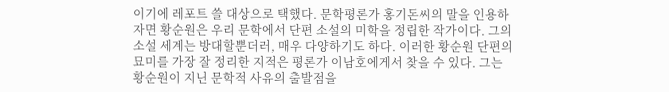이기에 레포트 쓸 대상으로 택했다. 문학평론가 홍기돈씨의 말을 인용하자면 황순원은 우리 문학에서 단편 소설의 미학을 정립한 작가이다. 그의 소설 세계는 방대할뿐더러, 매우 다양하기도 하다. 이러한 황순원 단편의 묘미를 가장 잘 정리한 지적은 평론가 이남호에게서 찾을 수 있다. 그는 황순원이 지닌 문학적 사유의 출발점을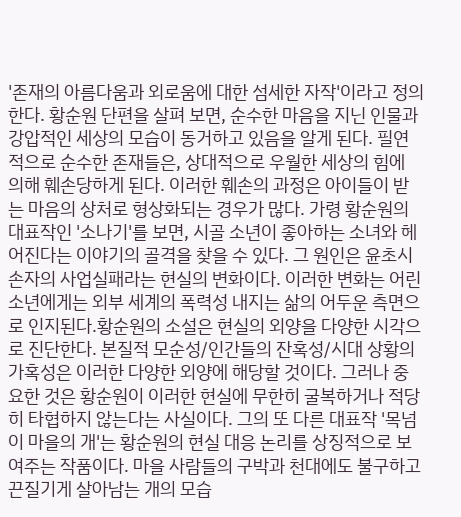'존재의 아름다움과 외로움에 대한 섬세한 자작'이라고 정의한다. 황순원 단편을 살펴 보면, 순수한 마음을 지닌 인물과 강압적인 세상의 모습이 동거하고 있음을 알게 된다. 필연적으로 순수한 존재들은, 상대적으로 우월한 세상의 힘에 의해 훼손당하게 된다. 이러한 훼손의 과정은 아이들이 받는 마음의 상처로 형상화되는 경우가 많다. 가령 황순원의 대표작인 '소나기'를 보면, 시골 소년이 좋아하는 소녀와 헤어진다는 이야기의 골격을 찾을 수 있다. 그 원인은 윤초시 손자의 사업실패라는 현실의 변화이다. 이러한 변화는 어린 소년에게는 외부 세계의 폭력성 내지는 삶의 어두운 측면으로 인지된다.황순원의 소설은 현실의 외양을 다양한 시각으로 진단한다. 본질적 모순성/인간들의 잔혹성/시대 상황의 가혹성은 이러한 다양한 외양에 해당할 것이다. 그러나 중요한 것은 황순원이 이러한 현실에 무한히 굴복하거나 적당히 타협하지 않는다는 사실이다. 그의 또 다른 대표작 '목넘이 마을의 개'는 황순원의 현실 대응 논리를 상징적으로 보여주는 작품이다. 마을 사람들의 구박과 천대에도 불구하고 끈질기게 살아남는 개의 모습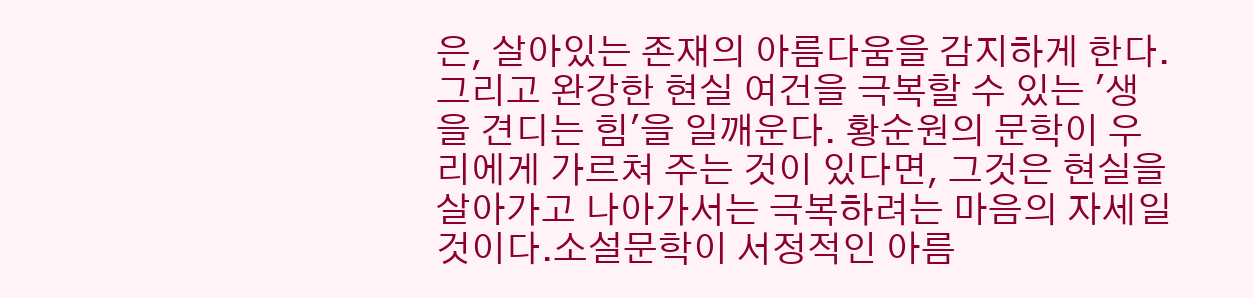은, 살아있는 존재의 아름다움을 감지하게 한다. 그리고 완강한 현실 여건을 극복할 수 있는 '생을 견디는 힘'을 일깨운다. 황순원의 문학이 우리에게 가르쳐 주는 것이 있다면, 그것은 현실을 살아가고 나아가서는 극복하려는 마음의 자세일 것이다.소설문학이 서정적인 아름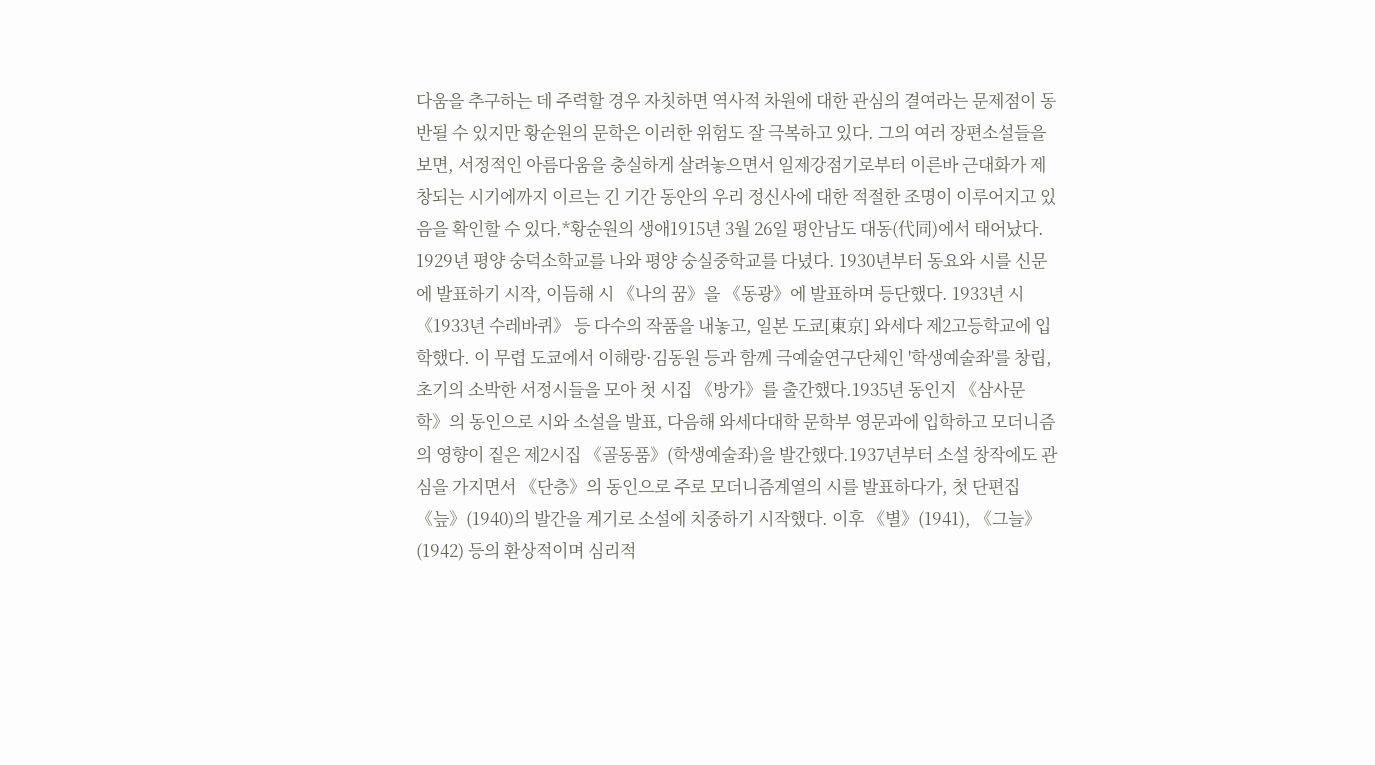다움을 추구하는 데 주력할 경우 자칫하면 역사적 차원에 대한 관심의 결여라는 문제점이 동반될 수 있지만 황순원의 문학은 이러한 위험도 잘 극복하고 있다. 그의 여러 장편소설들을 보면, 서정적인 아름다움을 충실하게 살려놓으면서 일제강점기로부터 이른바 근대화가 제창되는 시기에까지 이르는 긴 기간 동안의 우리 정신사에 대한 적절한 조명이 이루어지고 있음을 확인할 수 있다.*황순원의 생애1915년 3월 26일 평안남도 대동(代同)에서 태어났다. 1929년 평양 숭덕소학교를 나와 평양 숭실중학교를 다녔다. 1930년부터 동요와 시를 신문에 발표하기 시작, 이듬해 시 《나의 꿈》을 《동광》에 발표하며 등단했다. 1933년 시 《1933년 수레바퀴》 등 다수의 작품을 내놓고, 일본 도쿄[東京] 와세다 제2고등학교에 입학했다. 이 무렵 도쿄에서 이해랑·김동원 등과 함께 극예술연구단체인 '학생예술좌'를 창립, 초기의 소박한 서정시들을 모아 첫 시집 《방가》를 출간했다.1935년 동인지 《삼사문학》의 동인으로 시와 소설을 발표, 다음해 와세다대학 문학부 영문과에 입학하고 모더니즘의 영향이 짙은 제2시집 《골동품》(학생예술좌)을 발간했다.1937년부터 소설 창작에도 관심을 가지면서 《단층》의 동인으로 주로 모더니즘계열의 시를 발표하다가, 첫 단편집 《늪》(1940)의 발간을 계기로 소설에 치중하기 시작했다. 이후 《별》(1941), 《그늘》(1942) 등의 환상적이며 심리적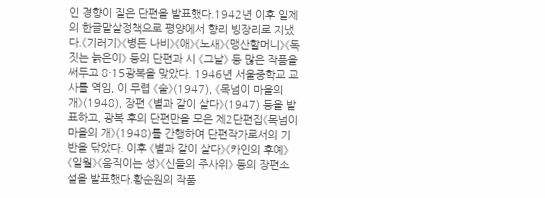인 경향이 짙은 단편을 발표했다.1942년 이후 일제의 한글말살정책으로 평양에서 향리 빙장리로 지냈다.《기러기》《병든 나비》《애》《노새》《맹산할머니》《독 짓는 늙은이》 등의 단편과 시 《그날》 등 많은 작품을 써두고 8·15광복을 맞았다. 1946년 서울중학교 교사를 역임, 이 무렵 《술》(1947), 《목넘이 마을의 개》(1948), 장편 《별과 같이 살다》(1947) 등을 발표하고, 광복 후의 단편만을 모은 제2단편집《목넘이 마을의 개》(1948)를 간행하여 단편작가로서의 기반을 닦았다. 이후 《별과 같이 살다》《카인의 후예》《일월》《움직이는 성》《신들의 주사위》 등의 장편소설을 발표했다.황순원의 작품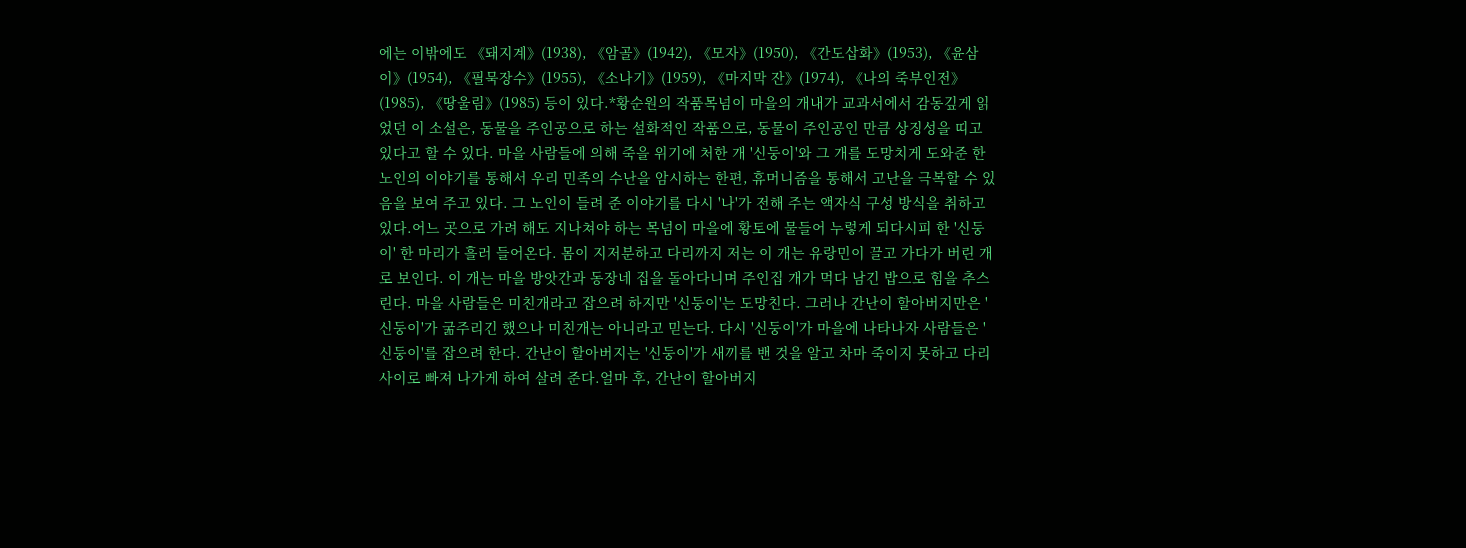에는 이밖에도 《돼지계》(1938), 《암골》(1942), 《모자》(1950), 《간도삽화》(1953), 《윤삼이》(1954), 《필묵장수》(1955), 《소나기》(1959), 《마지막 잔》(1974), 《나의 죽부인전》(1985), 《땅울림》(1985) 등이 있다.*황순원의 작품목넘이 마을의 개내가 교과서에서 감동깊게 읽었던 이 소설은, 동물을 주인공으로 하는 설화적인 작품으로, 동물이 주인공인 만큼 상징성을 띠고 있다고 할 수 있다. 마을 사람들에 의해 죽을 위기에 처한 개 '신둥이'와 그 개를 도망치게 도와준 한 노인의 이야기를 통해서 우리 민족의 수난을 암시하는 한편, 휴머니즘을 통해서 고난을 극복할 수 있음을 보여 주고 있다. 그 노인이 들려 준 이야기를 다시 '나'가 전해 주는 액자식 구성 방식을 취하고 있다.어느 곳으로 가려 해도 지나쳐야 하는 목넘이 마을에 황토에 물들어 누렇게 되다시피 한 '신둥이' 한 마리가 흘러 들어온다. 몸이 지저분하고 다리까지 저는 이 개는 유랑민이 끌고 가다가 버린 개로 보인다. 이 개는 마을 방앗간과 동장네 집을 돌아다니며 주인집 개가 먹다 남긴 밥으로 힘을 추스린다. 마을 사람들은 미친개라고 잡으려 하지만 '신둥이'는 도망친다. 그러나 간난이 할아버지만은 '신둥이'가 굶주리긴 했으나 미친개는 아니라고 믿는다. 다시 '신둥이'가 마을에 나타나자 사람들은 '신둥이'를 잡으려 한다. 간난이 할아버지는 '신둥이'가 새끼를 밴 것을 알고 차마 죽이지 못하고 다리 사이로 빠져 나가게 하여 살려 준다.얼마 후, 간난이 할아버지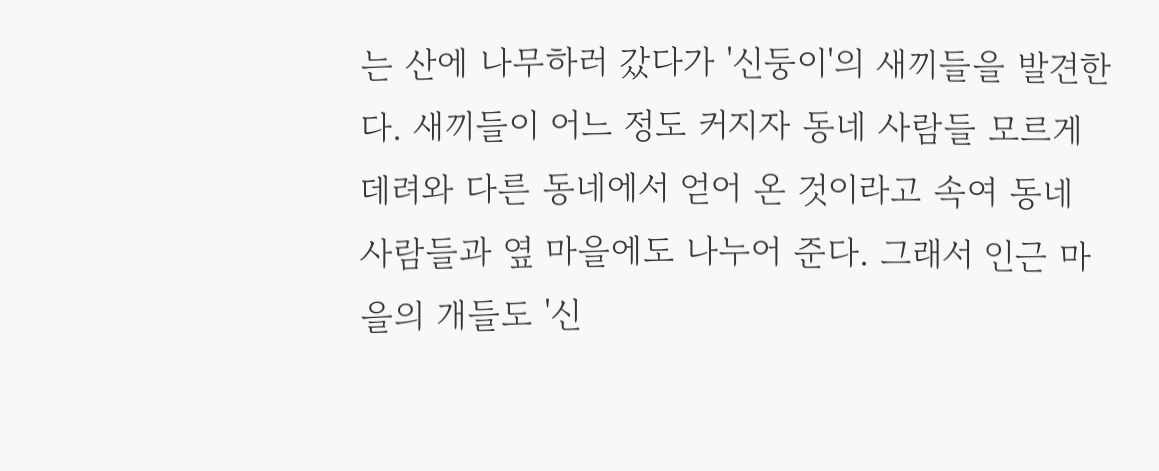는 산에 나무하러 갔다가 '신둥이'의 새끼들을 발견한다. 새끼들이 어느 정도 커지자 동네 사람들 모르게 데려와 다른 동네에서 얻어 온 것이라고 속여 동네 사람들과 옆 마을에도 나누어 준다. 그래서 인근 마을의 개들도 '신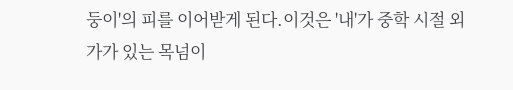둥이'의 피를 이어받게 된다.이것은 '내'가 중학 시절 외가가 있는 목넘이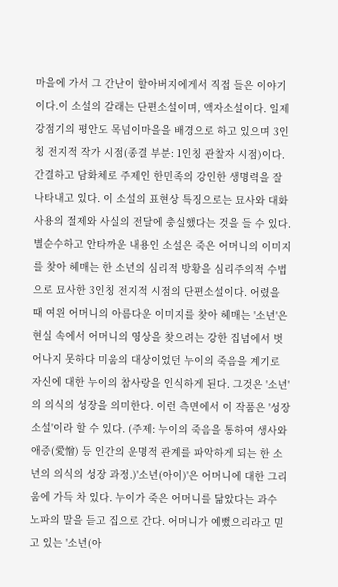마을에 가서 그 간난이 할아버지에게서 직접 들은 이야기이다.이 소설의 갈래는 단편소설이며, 액자소설이다. 일제 강점기의 평안도 목넘이마을을 배경으로 하고 있으며 3인칭 전지적 작가 시점(종결 부분: 1인칭 관찰자 시점)이다. 간결하고 담화체로 주제인 한민족의 강인한 생명력을 잘 나타내고 있다. 이 소설의 표현상 특징으로는 묘사와 대화 사용의 절제와 사실의 전달에 충실했다는 것을 들 수 있다.별순수하고 안타까운 내용인 소설은 죽은 어머니의 이미지를 찾아 헤매는 한 소년의 심리적 방황을 심리주의적 수법으로 묘사한 3인칭 전지적 시점의 단편소설이다. 어렸을 때 여읜 어머니의 아름다운 이미지를 찾아 헤매는 '소년'은 현실 속에서 어머니의 영상을 찾으려는 강한 집념에서 벗어나지 못하다 미움의 대상이었던 누이의 죽음을 계기로 자신에 대한 누이의 참사랑을 인식하게 된다. 그것은 '소년'의 의식의 성장을 의미한다. 이런 측면에서 이 작품은 '성장 소설'이라 할 수 있다. (주제: 누이의 죽음을 통하여 생사와 애증(愛憎) 등 인간의 운명적 관계를 파악하게 되는 한 소년의 의식의 성장 과정.)'소년(아이)'은 어머니에 대한 그리움에 가득 차 있다. 누이가 죽은 어머니를 닮았다는 과수 노파의 말을 듣고 집으로 간다. 어머니가 예뻤으리라고 믿고 있는 '소년(아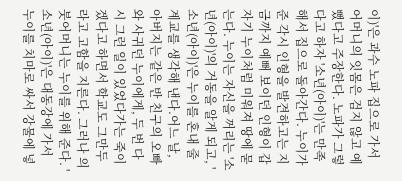이)'은 과수 노파 집으로 가서 어머니의 잇몸은 검지 않고 예뻤다고 주장한다. 노파가 그렇다고 하자 '소년(아이)'는 만족해서 집으로 돌아간다. 누이가 준 각시 인형을 발견하고는 지금까지 예뻐 보이던 인형이 갑자기 누이처럼 미워져 땅에 묻는다. 누이는 자신을 꺼리는 '소년(아이)'의 거동을 알게 되고, '소년(아이)'은 누이를 혼내 줄 계교를 생각해 낸다.어느 날, 아버지는 같은 반 친구의 오빠와 사귀던 누이에게, 두 번 다시 그런 일이 있었다가는 죽이겠다고 하면서 학교도 그만두라고 고함을 지른다. 그러나 의붓어머니는 누이를 위해 준다. '소년(아이)'은 대동강에 가서 누이를 치마로 싸서 강물에 넣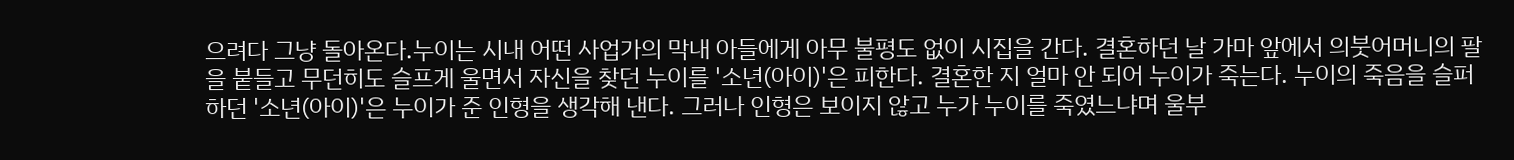으려다 그냥 돌아온다.누이는 시내 어떤 사업가의 막내 아들에게 아무 불평도 없이 시집을 간다. 결혼하던 날 가마 앞에서 의붓어머니의 팔을 붙들고 무던히도 슬프게 울면서 자신을 찾던 누이를 '소년(아이)'은 피한다. 결혼한 지 얼마 안 되어 누이가 죽는다. 누이의 죽음을 슬퍼하던 '소년(아이)'은 누이가 준 인형을 생각해 낸다. 그러나 인형은 보이지 않고 누가 누이를 죽였느냐며 울부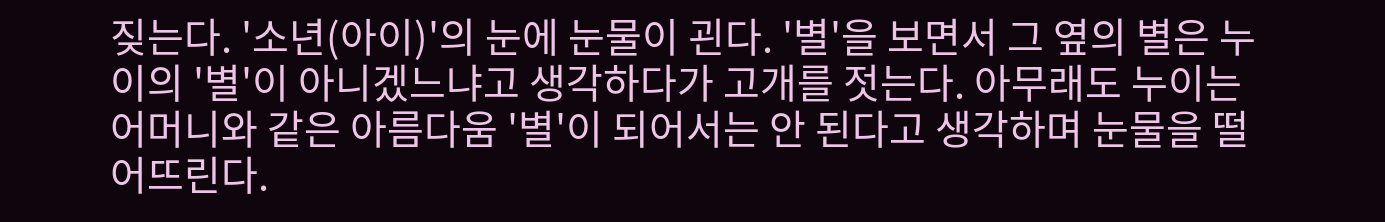짖는다. '소년(아이)'의 눈에 눈물이 괸다. '별'을 보면서 그 옆의 별은 누이의 '별'이 아니겠느냐고 생각하다가 고개를 젓는다. 아무래도 누이는 어머니와 같은 아름다움 '별'이 되어서는 안 된다고 생각하며 눈물을 떨어뜨린다.